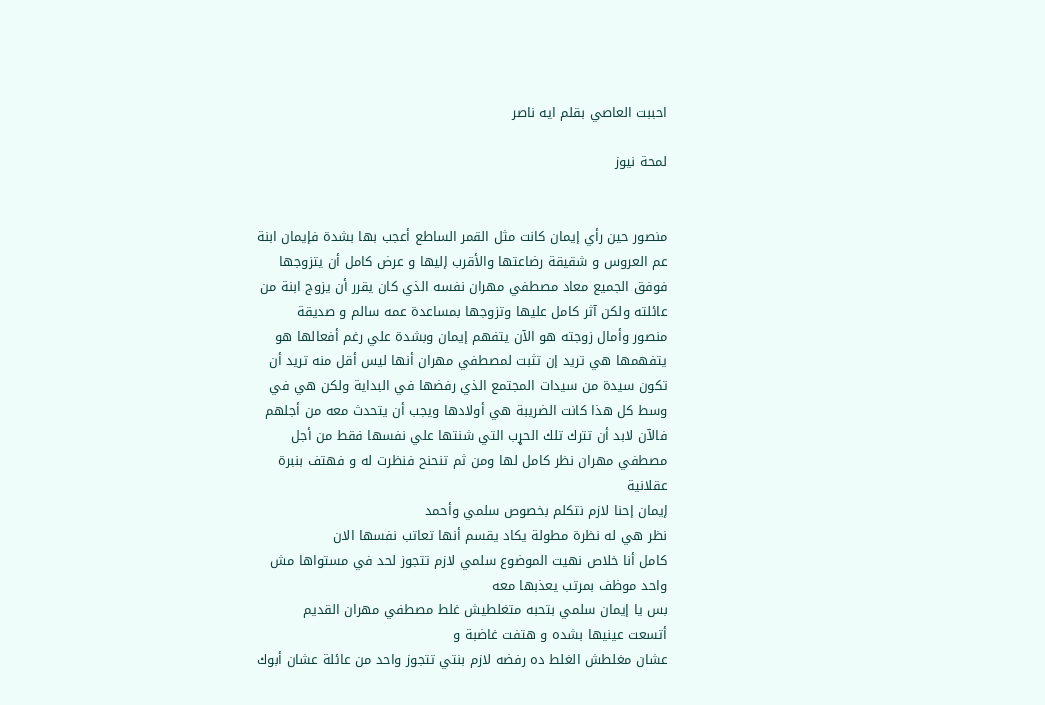احببت العاصي بقلم ايه ناصر

لمحة نيوز


منصور حين رأي إيمان كانت مثل القمر الساطع أعجب بها بشدة فإيمان ابنة عم العروس و شقيقة رضاعتها والأقرب إليها و عرض كامل أن يتزوجها فوفق الجميع معاد مصطفي مهران نفسه الذي كان يقرر أن يزوج ابنة من عائلته ولكن آثر كامل عليها وتزوجها بمساعدة عمه سالم و صديقة
منصور وأمال زوجته هو الآن يتفهم إيمان وبشدة علي رغم أفعالها هو يتفهمها هي تريد إن تثبت لمصطفي مهران أنها ليس أقل منه تريد أن تكون سيدة من سيدات المجتمع الذي رفضها في البداية ولكن هي في وسط كل هذا كانت الضريبة هي أولادها ويجب أن يتحدث معه من أجلهم فالآن لابد أن تترك تلك الحړب التي شنتها علي نفسها فقط من أجل مصطفي مهران نظر كامل لها ومن ثم تنحنح فنظرت له و فهتف بنبرة عقلانية
إيمان إحنا لازم نتكلم بخصوص سلمي وأحمد
نظر هي له نظرة مطولة يكاد يقسم أنها تعاتب نفسها الان
كامل أنا خلاص نهيت الموضوع سلمي لازم تتجوز لحد في مستواها مش واحد موظف بمرتب يعذبها معه
بس يا إيمان سلمي بتحبه متغلطيش غلط مصطفي مهران القديم
أتسعت عينيها بشده و هتفت غاضبة و
عشان مغلطش الغلط ده رفضه لازم بنتي تتجوز واحد من عائلة عشان أبوك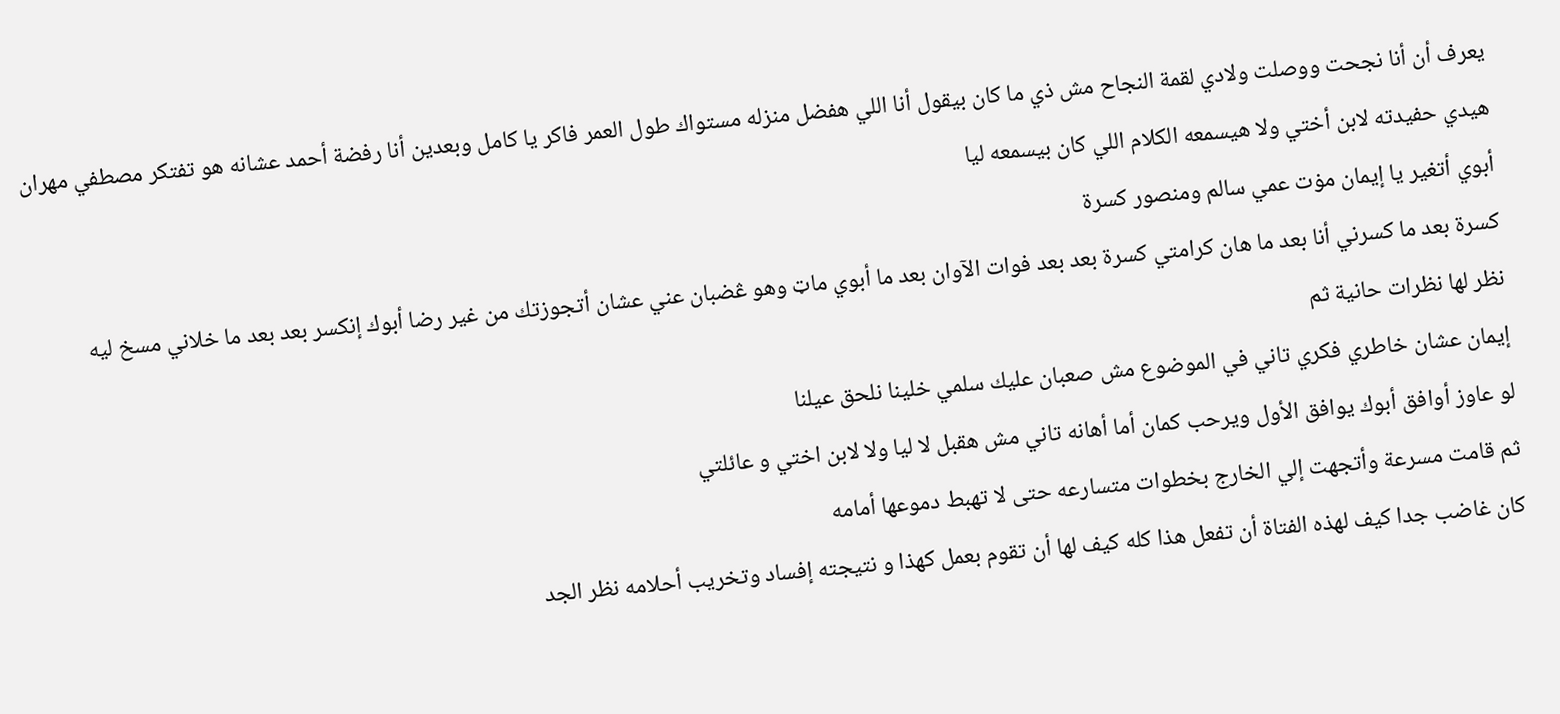يعرف أن أنا نجحت ووصلت ولادي لقمة النجاح مش ذي ما كان بيقول أنا اللي هفضل منزله مستواك طول العمر فاكر يا كامل وبعدين أنا رفضة أحمد عشانه هو تفتكر مصطفي مهران هيدي حفيدته لابن أختي ولا هيسمعه الكلام اللي كان بيسمعه ليا
أبوي أتغير يا إيمان مۏت عمي سالم ومنصور كسرة
كسرة بعد ما كسرني أنا بعد ما هان كرامتي كسرة بعد بعد فوات الآوان بعد ما أبوي ماټ وهو ڠضبان عني عشان أتجوزتك من غير رضا أبوك إنكسر بعد بعد ما خلاني مسخ ليه
نظر لها نظرات حانية ثم
إيمان عشان خاطري فكري تاني في الموضوع مش صعبان عليك سلمي خلينا نلحق عيلنا
لو عاوز أوافق أبوك يوافق الأول ويرحب كمان أما أهانه تاني مش هقبل لا ليا ولا لابن اختي و عائلتي
ثم قامت مسرعة وأتجهت إلي الخارج بخطوات متسارعه حتى لا تهبط دموعها أمامه
كان غاضب جدا كيف لهذه الفتاة أن تفعل هذا كله كيف لها أن تقوم بعمل كهذا و نتيجته إفساد وتخريب أحلامه نظر الجد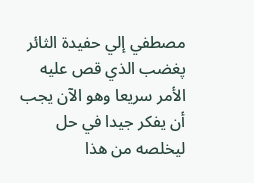مصطفي إلي حفيدة الثائر پغضب الذي قص عليه الأمر سريعا وهو الآن يجب أن يفكر جيدا في حل ليخلصه من هذا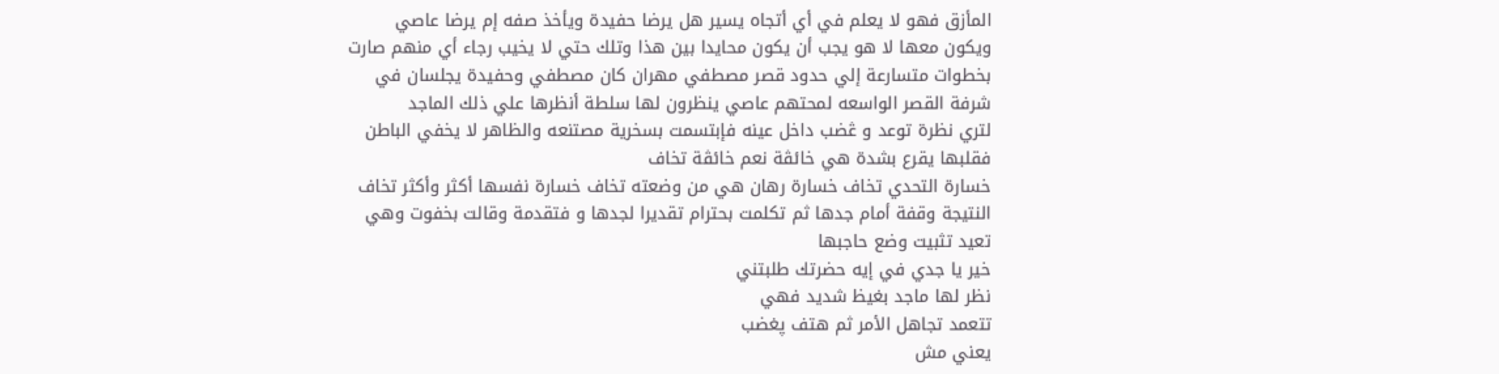المأزق فهو لا يعلم في أي أتجاه يسير هل يرضا حفيدة ويأخذ صفه إم يرضا عاصي ويكون معها لا هو يجب أن يكون محايدا بين هذا وتلك حتي لا يخيب رجاء أي منهم صارت بخطوات متسارعة إلي حدود قصر مصطفي مهران كان مصطفي وحفيدة يجلسان في شرفة القصر الواسعه لمحتهم عاصي ينظرون لها سلطة أنظرها علي ذلك الماجد
لتري نظرة توعد و ڠضب داخل عينه فإبتسمت بسخرية مصتنعه والظاهر لا يخفي الباطن فقلبها يقرع بشدة هي خائڤة نعم خائڤة تخاف
خسارة التحدي تخاف خسارة رهان هي من وضعته تخاف خسارة نفسها أكثر وأكثر تخاف النتيجة وقفة أمام جدها ثم تكلمت بحترام تقديرا لجدها و فتقدمة وقالت بخفوت وهي تعيد تثبيت وضع حاجبها
خير يا جدي في إيه حضرتك طلبتني
نظر لها ماجد بغيظ شديد فهي
تتعمد تجاهل الأمر ثم هتف پغضب
يعني مش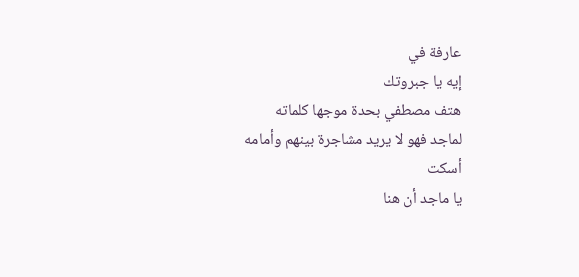عارفة في
إيه يا جبروتك
هتف مصطفي بحدة موجها كلماته
لماجد فهو لا يريد مشاجرة بينهم وأمامه
أسكت
يا ماجد أن هنا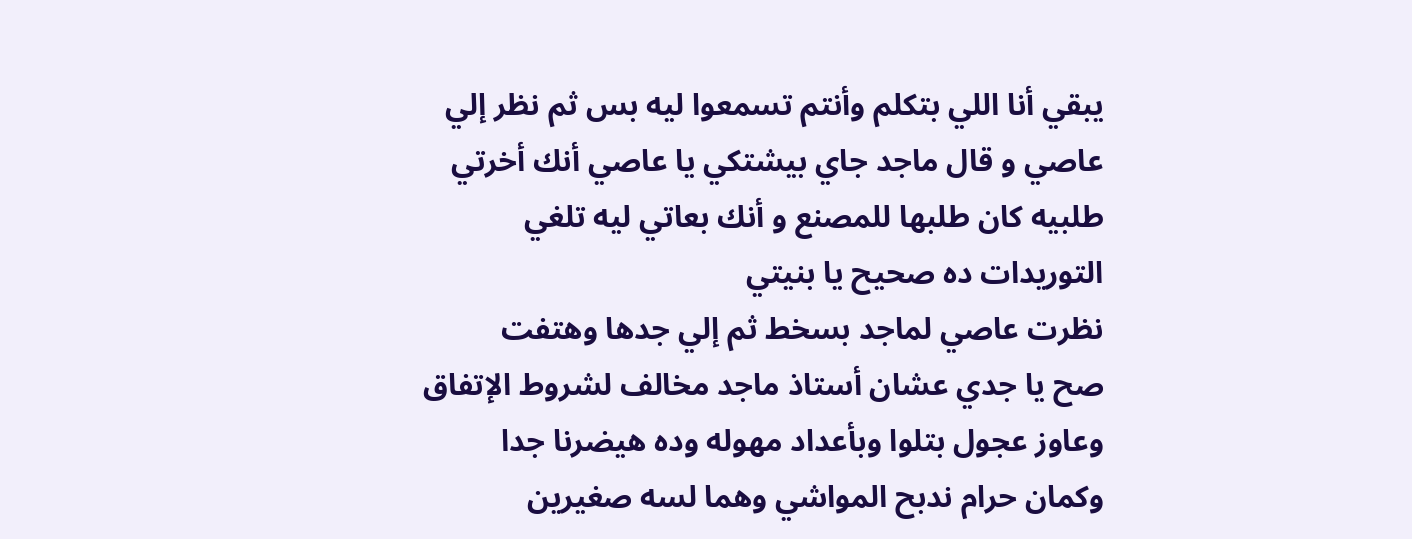يبقي أنا اللي بتكلم وأنتم تسمعوا ليه بس ثم نظر إلي عاصي و قال ماجد جاي بيشتكي يا عاصي أنك أخرتي طلبيه كان طلبها للمصنع و أنك بعاتي ليه تلغي التوريدات ده صحيح يا بنيتي
نظرت عاصي لماجد بسخط ثم إلي جدها وهتفت
صح يا جدي عشان أستاذ ماجد مخالف لشروط الإتفاق وعاوز عجول بتلوا وبأعداد مهوله وده هيضرنا جدا
وكمان حرام ندبح المواشي وهما لسه صغيرين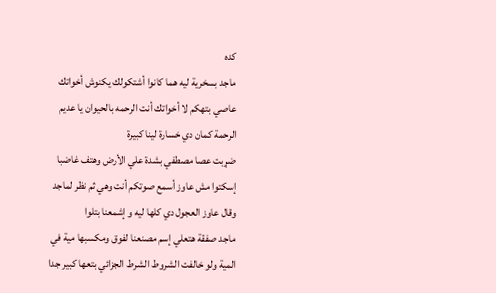كده
ماجد بسخرية ليه هما كانوا أشتكولك يكنوش أخواتك
عاصي بتهكم لا أخواتك أنت الرحمه بالحيوان يا عديم الرحمة كمان دي خسارة لينا كبيرة
ضړبت عصا مصطفي بشدة علي الأرض وهتف غاضبا
إسكتوا مش عاوز أسمع صوتكم أنت وهي ثم نظر لماجد وقال عاوز العجول دي كلها ليه و إشمعنا بتلوا
ماجد صفقة هتعلي إسم مصنعنا لفوق ومكسبها مية في المية ولو خالفت الشروط الشرط الجزائي بتعها كبير جدا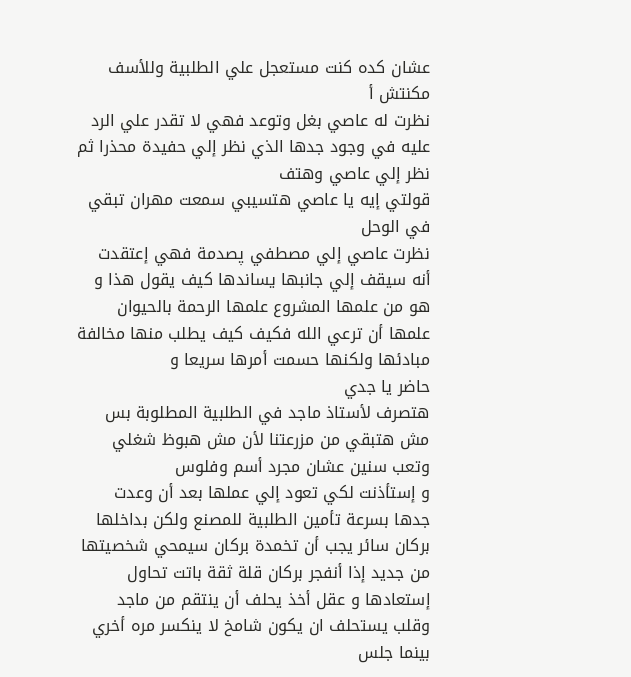عشان كده كنت مستعجل علي الطلبية وللأسف مكنتش أ
نظرت له عاصي بغل وتوعد فهي لا تقدر علي الرد عليه في وجود جدها الذي نظر إلي حفيدة محذرا ثم نظر إلي عاصي وهتف
قولتي إيه يا عاصي هتسيبي سمعت مهران تبقي في الوحل
نظرت عاصي إلي مصطفي پصدمة فهي إعتقدت أنه سيقف إلي جانبها يساندها كيف يقول هذا و هو من علمها المشروع علمها الرحمة بالحيوان علمها أن ترعي الله فكيف كيف يطلب منها مخالفة مبادئها ولكنها حسمت أمرها سريعا و
حاضر يا جدي
هتصرف لأستاذ ماجد في الطلبية المطلوبة بس مش هتبقي من مزرعتنا لأن مش هبوظ شغلي وتعب سنين عشان مجرد أسم وفلوس
و إستأذنت لكي تعود إلي عملها بعد أن وعدت جدها بسرعة تأمين الطلبية للمصنع ولكن بداخلها بركان سائر يجب أن تخمدة بركان سيمحي شخصيتها من جديد إذا أنفجر بركان قلة ثقة باتت تحاول إستعادها و عقل أخذ يحلف أن ينتقم من ماجد وقلب يستحلف ان يكون شامخ لا ينكسر مره أخري بينما جلس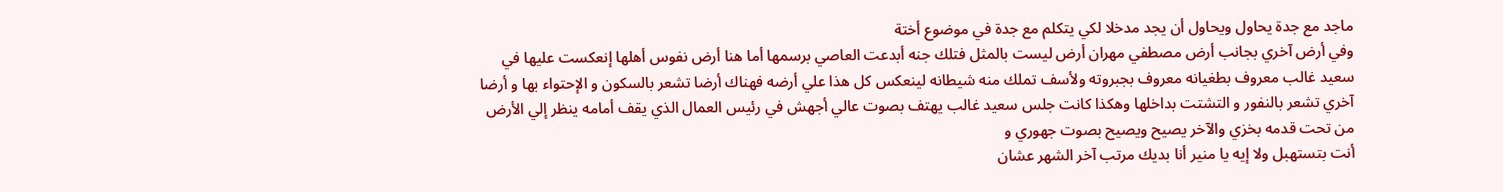ماجد مع جدة يحاول ويحاول أن يجد مدخلا لكي يتكلم مع جدة في موضوع أختة
وفي أرض آخري بجانب أرض مصطفي مهران أرض ليست بالمثل فتلك جنه أبدعت العاصي برسمها أما هنا أرض نفوس أهلها إنعكست عليها في سعيد غالب معروف بطغيانه معروف بجبروته ولأسف تملك منه شيطانه لينعكس كل هذا علي أرضه فهناك أرضا تشعر بالسكون و الإحتواء بها و أرضا آخري تشعر بالنفور و التشتت بداخلها وهكذا كانت جلس سعيد غالب يهتف بصوت عالي أجهش في رئيس العمال الذي يقف أمامه ينظر إلي الأرض من تحت قدمه بخزي والآخر يصيح ويصيح بصوت جهوري و
أنت بتستهبل ولا إيه يا منير أنا بديك مرتب آخر الشهر عشان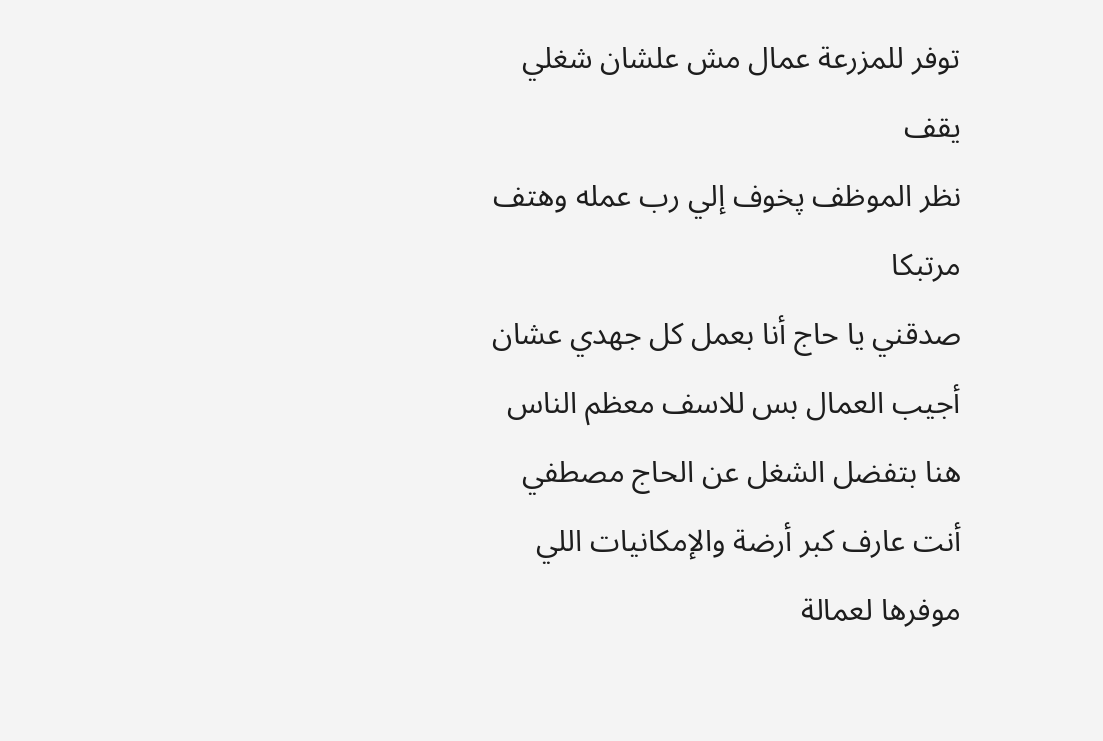توفر للمزرعة عمال مش علشان شغلي يقف
نظر الموظف پخوف إلي رب عمله وهتف مرتبكا
صدقني يا حاج أنا بعمل كل جهدي عشان أجيب العمال بس للاسف معظم الناس هنا بتفضل الشغل عن الحاج مصطفي أنت عارف كبر أرضة والإمكانيات اللي موفرها لعمالة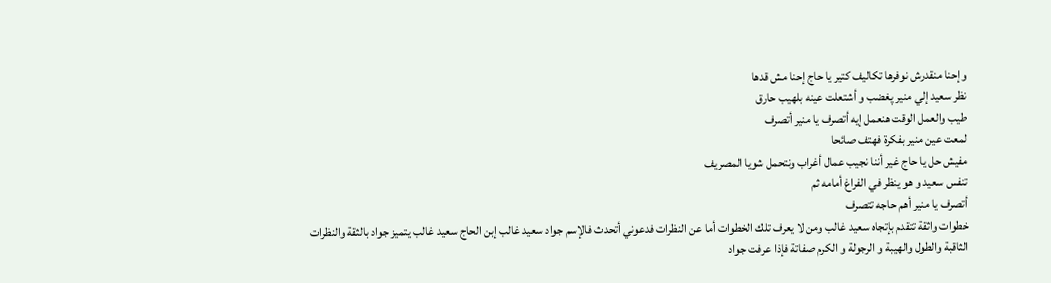وإحنا منقدرش نوفرها تكاليف كتير يا حاج إحنا مش قدها
نظر سعيد إلي منير پغضب و أشتعلت عينه بلهيب حارق
طيب والعمل الوقت هنعمل إيه أتصرف يا منير أتصرف
لمعت عين منير بفكرة فهتف صائحا
مفيش حل يا حاج غير أننا نجيب عمال أغراب ونتحمل شويا المصريف
تنفس سعيد و هو ينظر في الفراغ أمامه ثم
أتصرف يا منير أهم حاجه تتصرف
خطوات واثقة تتقدم بإتجاه سعيد غالب ومن لا يعرف تلك الخطوات أما عن النظرات فدعوني أتحدث فالإسم جواد سعيد غالب إبن الحاج سعيد غالب يتميز جواد بالثقة والنظرات الثاقبة والطول والهيبة و الرجولة و الكرم صفاتة فإذا عرفت جواد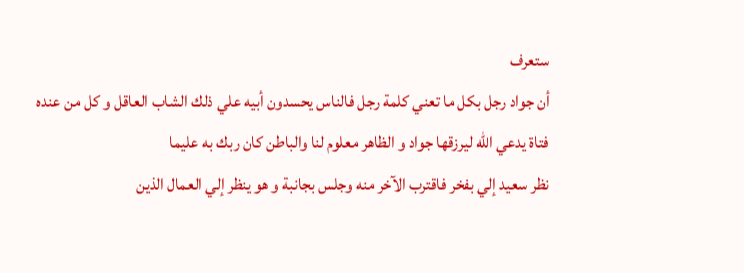ستعرف
أن جواد رجل بكل ما تعني كلمة رجل فالناس يحسدون أبيه علي ذلك الشاب العاقل و كل من عنده فتاة يدعي الله ليرزقها جواد و الظاهر معلوم لنا والباطن كان ربك به عليما
نظر سعيد إلي بفخر فاقترب الآخر منه وجلس بجانبة و هو ينظر إلي العمال الذين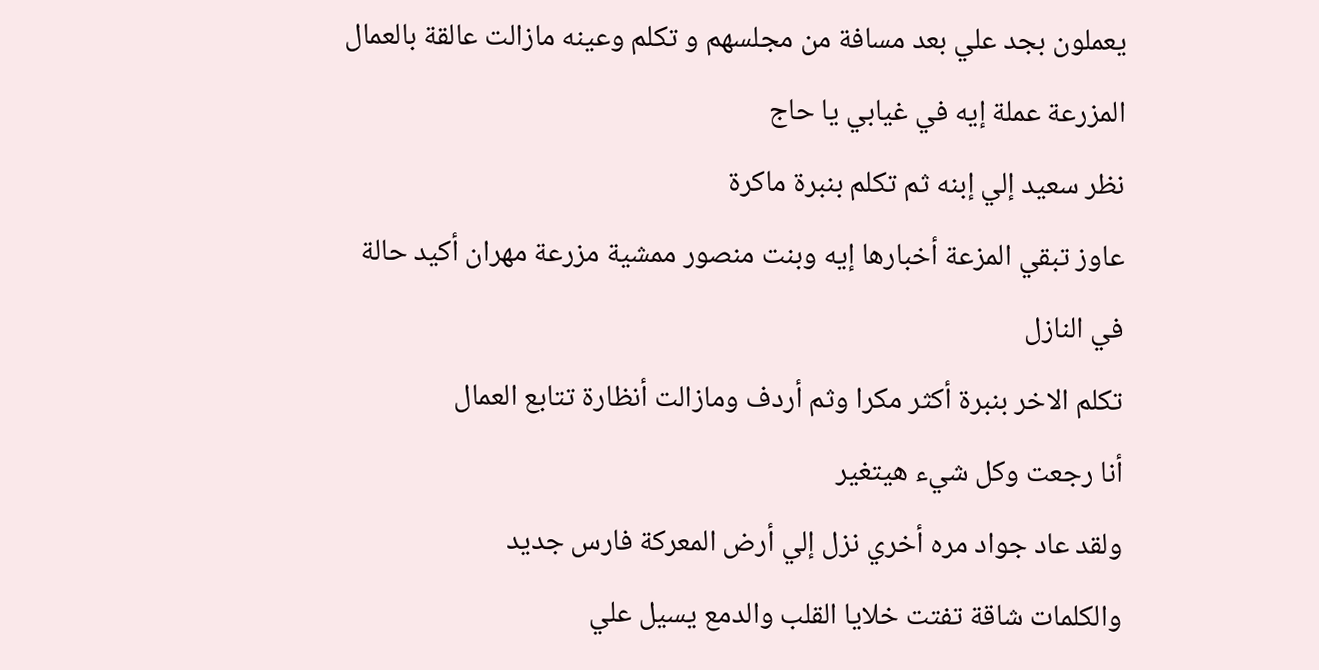يعملون بجد علي بعد مسافة من مجلسهم و تكلم وعينه مازالت عالقة بالعمال
المزرعة عملة إيه في غيابي يا حاج
نظر سعيد إلي إبنه ثم تكلم بنبرة ماكرة
عاوز تبقي المزعة أخبارها إيه وبنت منصور ممشية مزرعة مهران أكيد حالة
في النازل
تكلم الاخر بنبرة أكثر مكرا وثم أردف ومازالت أنظارة تتابع العمال
أنا رجعت وكل شيء هيتغير
ولقد عاد جواد مره أخري نزل إلي أرض المعركة فارس جديد
والكلمات شاقة تفتت خلايا القلب والدمع يسيل علي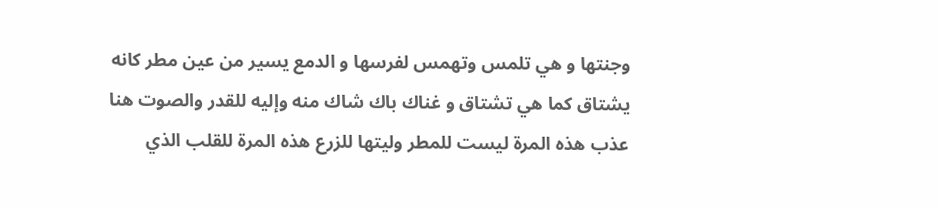وجنتها و هي تلمس وتهمس لفرسها و الدمع يسير من عين مطر كانه يشتاق كما هي تشتاق و غناك باك شاك منه وإليه للقدر والصوت هنا عذب هذه المرة ليست للمطر وليتها للزرع هذه المرة للقلب الذي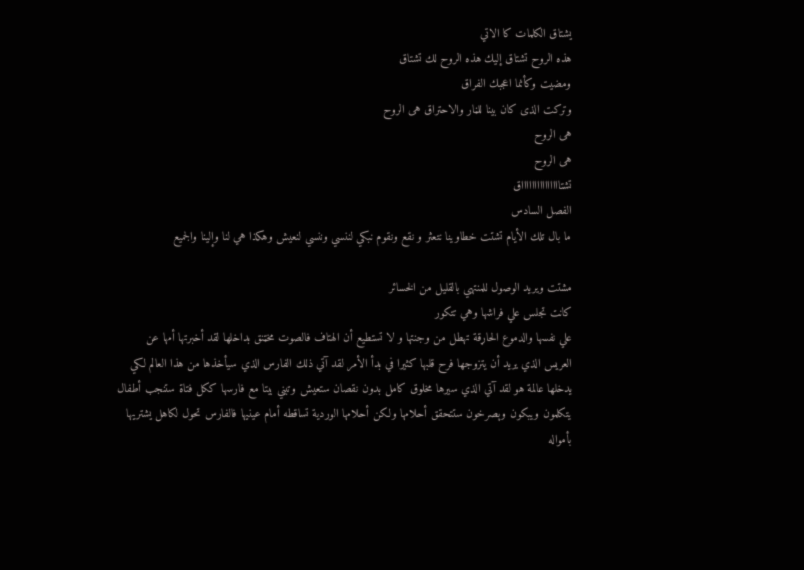يشتاق الكلمات كا الاتي
هذه الروح تشتاق إليك هذه الروح لك تشتاق
ومضيت وكأنما اعجبك الفراق
وتركت الذى كان بينا للڼار والاحتراق هى الروح
هى الروح
هى الروح
تشتاااااااااااااااق
الفصل السادس
ما بال تلك الأيام تشتت خطاوينا نتعثر و نقع ونقوم نبكي لننسي وننسي لنعيش وهكذا هي لنا وإلينا والجميع

مشتت ويريد الوصول للمنتهي بالقليل من الخسائر
كانت تجلس علي فراشها وهي تتكور
علي نفسها والدموع الحاړقة تهطل من وجنتها و لا تستطيع أن الهتاف فالصوت مخټنق بداخلها لقد أخبرتها أمها عن العريس الذي يريد أن يتزوجها فرح قلبها كثيرا في بدأ الأمر لقد آتي ذلك الفارس الذي سيأخذها من هذا العالم لكي يدخلها عالمة هو لقد آتي الذي سيرها مخلوق كامل بدون نقصان ستعيش وتبني بيتا مع فارسها ككل فتاة ستنجب أطفال يتكلمون ويبكون وېصرخون ستتحقق أحلامها ولكن أحلامها الوردية تساقطه أمام عينيها فالفارس تحول لكاهل يشتريها بأمواله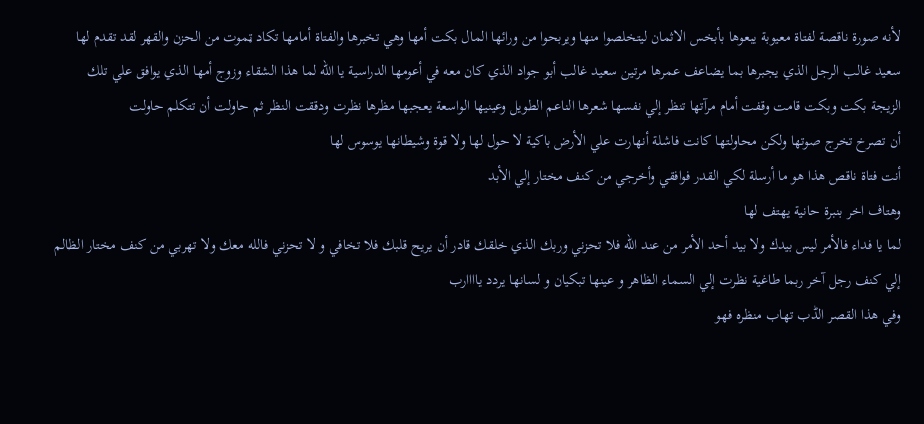لأنه صورة ناقصة لفتاة معيوبة يبعوها بأبخس الاثمان ليتخلصوا منها ويربحوا من ورائها المال بكت أمها وهي تخبرها والفتاة أمامها تكاد ټموت من الحزن والقهر لقد تقدم لها سعيد غالب الرجل الذي يجبرها بما يضاعف عمرها مرتين سعيد غالب أبو جواد الذي كان معه في أعومها الدراسية يا الله لما هذا الشقاء وزوج أمها الذي يوافق علي تلك الزيجة بكت وبكت قامت وقفت أمام مرآتها تنظر إلي نفسها شعرها الناعم الطويل وعينيها الواسعة يعجبها مظرها نظرت ودققت النظر ثم حاولت أن تتكلم حاولت
أن تصرخ تخرج صوتها ولكن محاولتها كانت فاشلة أنهارت علي الأرض باكية لا حول لها ولا قوة وشيطانها يوسوس لها
أنت فتاة ناقص هذا هو ما أرسلة لكي القدر فوافقي وأخرجي من كنف مختار إلي الأبد
وهتاف اخر بنبرة حانية يهتف لها
لما يا فداء فالأمر ليس بيدك ولا بيد أحد الأمر من عند الله فلا تحزني وربك الذي خلقك قادر أن يريح قلبك فلا تخافي و لا تحزني فالله معك ولا تهربي من كنف مختار الظالم إلي كنف رجل آخر ربما طاغية نظرت إلي السماء الظاهر و عينها تبكيان و لسانها يردد ياااارب
وفي هذا القصر الڈب تهاب منظره فهو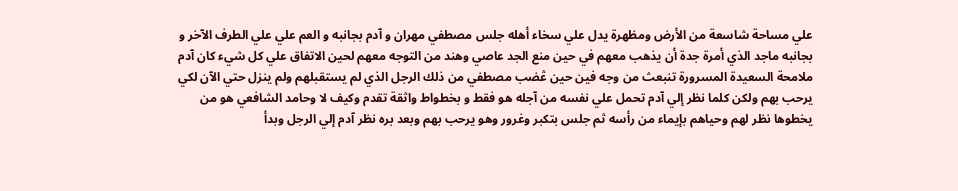علي مساحة شاسعة من الأرض ومظهرة يدل علي سخاء أهله جلس مصطفي مهران و آدم بجانبه و العم علي علي الطرف الآخر و بجانبه ماجد الذي أمرة جدة أن يذهب معهم في حين منع الجد عاصي وهند من التوجه معهم لحين الاتفاق علي كل شيء كان آدم ملامحة السعيدة المسرورة تنبعث من وجه فين حين ڠضب مصطفي من ذلك الرجل الذي لم يستقبلهم ولم ينزل حتي الآن لكي يرحب بهم ولكن كلما نظر إلي آدم تحمل علي نفسه من آجله هو فقط و بخطواط واثقة تقدم وكيف لا وحامد الشافعي هو من يخطوها نظر لهم وحياهم بإيماء من رأسه ثم جلس بتكبر وغرور وهو يرحب بهم وبعد بره نظر آدم إلي الرجل وبدأ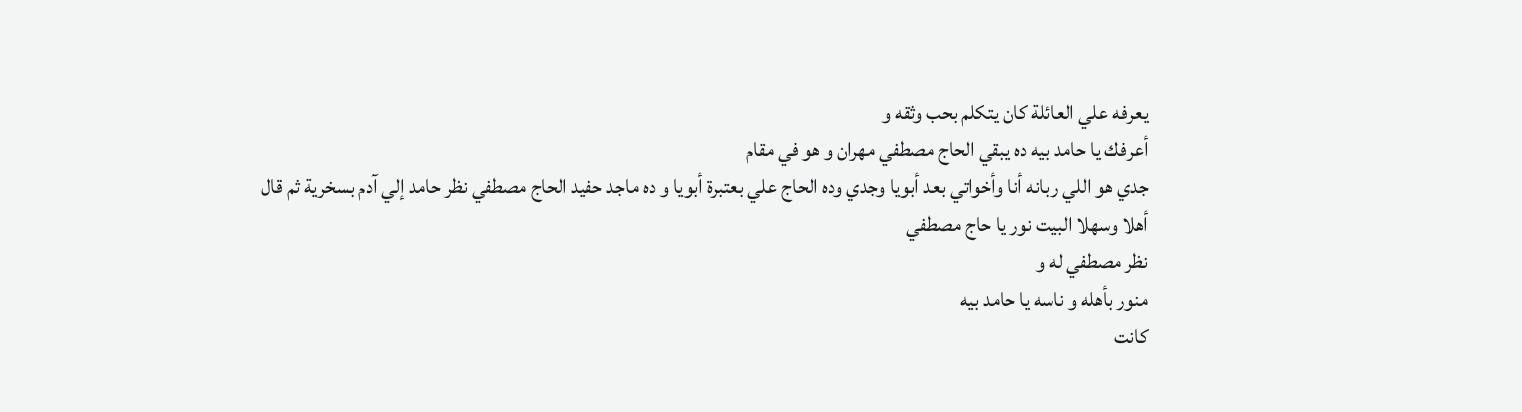يعرفه علي العائلة كان يتكلم بحب وثقه و
أعرفك يا حامد بيه ده يبقي الحاج مصطفي مهران و هو في مقام
جدي هو اللي ربانه أنا وأخواتي بعد أبويا وجدي وده الحاج علي بعتبرة أبويا و ده ماجد حفيد الحاج مصطفي نظر حامد إلي آدم بسخرية ثم قال
أهلا وسهلا البيت نور يا حاج مصطفي
نظر مصطفي له و
منور بأهله و ناسه يا حامد بيه
كانت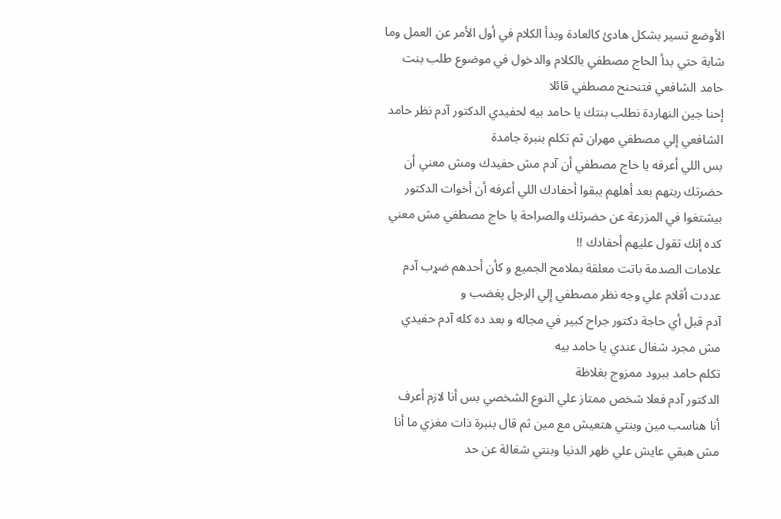الأوضع تسير بشكل هادئ كالعادة وبدأ الكلام في أول الأمر عن العمل وما شابة حتي بدأ الحاج مصطفي بالكلام والدخول في موضوع طلب بنت حامد الشافعي فتنحنح مصطفي قائلا
إحنا جين النهاردة نطلب بنتك يا حامد بيه لحفيدي الدكتور آدم نظر حامد الشافعي إلي مصطفي مهران ثم تكلم بنبرة جامدة
بس اللي أعرفه يا حاج مصطفي أن آدم مش حفيدك ومش معني أن حضرتك ربتهم بعد أهلهم يبقوا أحفادك اللي أعرفه أن أخوات الدكتور بيشتغوا في المزرعة عن حضرتك والصراحة يا حاج مصطفي مش معني كده إنك تقول عليهم أحفادك !!
علامات الصدمة باتت معلقة بملامح الجميع و كأن أحدهم ضړب آدم عددت أقلام علي وجه نظر مصطفي إلي الرجل پغضب و
آدم قبل أي حاجة دكتور جراح كبير في مجاله و بعد ده كله آدم حفيدي مش مجرد شغال عندي يا حامد بيه
تكلم حامد ببرود ممزوج بغلاظة
الدكتور آدم فعلا شخص ممتاز علي النوع الشخصي بس أنا لازم أعرف
أنا هناسب مين وبنتي هتعيش مع مين ثم قال بنبرة ذات مغزي ما أنا مش هبقي عايش علي ظهر الدنيا وبنتي شغالة عن حد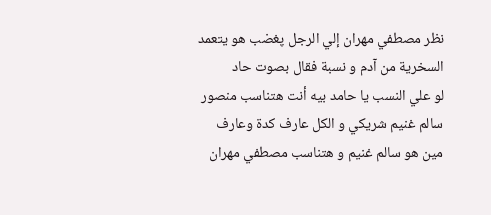نظر مصطفي مهران إلي الرجل پغضب هو يتعمد السخرية من آدم و نسبة فقال بصوت حاد
لو علي النسب يا حامد بيه أنت هتناسب منصور سالم غنيم شريكي و الكل عارف كدة وعارف مين هو سالم غنيم و هتناسب مصطفي مهران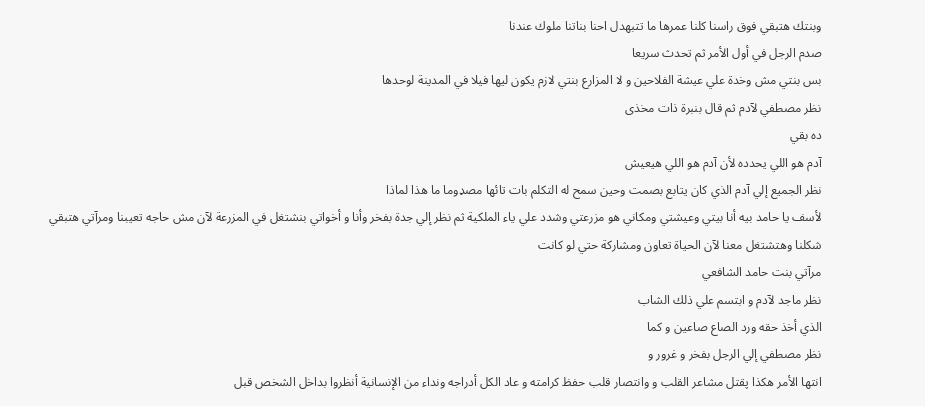وبنتك هتبقي فوق راسنا كلنا عمرها ما تتبهدل احنا بناتنا ملوك عندنا
صدم الرجل في أول الأمر ثم تحدث سريعا
بس بنتي مش وخدة علي عيشة الفلاحين و لا المزارع بنتي لازم يكون ليها فيلا في المدينة لوحدها
نظر مصطفي لآدم ثم قال بنبرة ذات مخذى
ده بقي
آدم هو اللي يحدده لأن آدم هو اللي هيعيش
نظر الجميع إلي آدم الذي كان يتابع بصمت وحين سمح له التكلم بات تائها مصډوما ما هذا لماذا
لأسف يا حامد بيه أنا بيتي وعيشتي ومكاني هو مزرعتي وشدد علي ياء الملكية ثم نظر إلي جدة بفخر وأنا و أخواتي بنشتغل في المزرعة لآن مش حاجه تعيبنا ومرآتي هتبقي شكلنا وهتشتغل معنا لآن الحياة تعاون ومشاركة حتي لو كانت
مرآتي بنت حامد الشافعي
نظر ماجد لآدم و ابتسم علي ذلك الشاب
الذي أخذ حقه ورد الصاع صاعين و كما
نظر مصطفي إلي الرجل بفخر و غرور و
انتها الأمر هكذا پقتل مشاعر القلب و وانتصار قلب حفظ كرامته و عاد الكل أدراجه ونداء من الإنسانية أنظروا بداخل الشخص قبل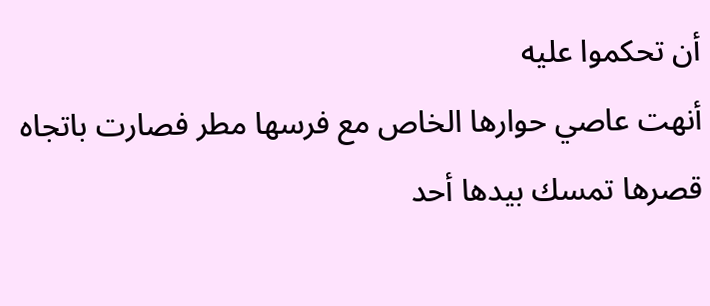أن تحكموا عليه
أنهت عاصي حوارها الخاص مع فرسها مطر فصارت باتجاه قصرها تمسك بيدها أحد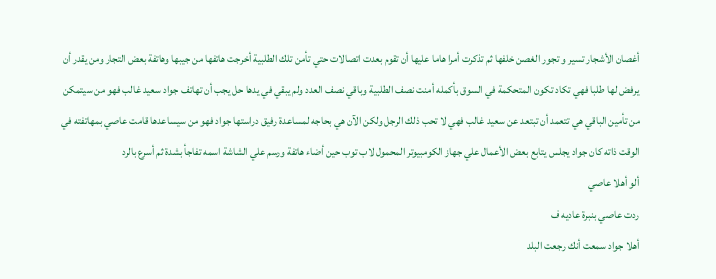أغصان الأشجار تسير و تجور الغصن خلفها ثم تذكرت أمرا هاما عليها أن تقوم بعدت اتصالات حتي تأمن تلك الطلبية أخرجت هاتفها من جيبها وهاتفة بعض التجار ومن يقدر أن يرفض لها طلبا فهي تكاد تكون المتحكمة في السوق بأكمله أمنت نصف الطلبية وباقي نصف العدد ولم يبقي في يدها حل يجب أن تهاتف جواد سعيد غالب فهو من سيتمكن من تأمين الباقي هي تتعمد أن تبتعد عن سعيد غالب فهي لا تحب ذلك الرجل ولكن الآن هي بحاجه لمساعدة رفيق دراستها جواد فهو من سيساعدها قامت عاصي بمهاتفته في الوقت ذاته كان جواد يجلس يتابع بعض الأعمال علي جهاز الكومبيوتر المحمول لاب توب حين أضاء هاتفة ورسم علي الشاشة اسمه تفاجأ بشدة ثم أسرع بالرد
ألو أهلا عاصي
ردت عاصي بنبرة عاديه ف
أهلا جواد سمعت أنك رجعت البلد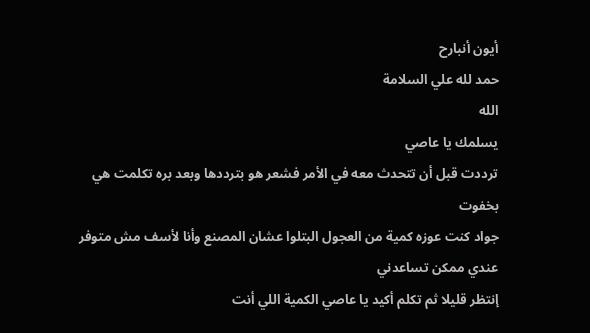أيون أنبارح
حمد لله علي السلامة
الله
يسلمك يا عاصي
ترددت قبل أن تتحدث معه في الأمر فشعر هو بترددها وبعد بره تكلمت هي بخفوت
جواد كنت عوزه كمية من العجول البتلوا عشان المصنع وأنا لأسف مش متوفر عندي ممكن تساعدني
إنتظر قليلا ثم تكلم أكيد يا عاصي الكمية اللي أنت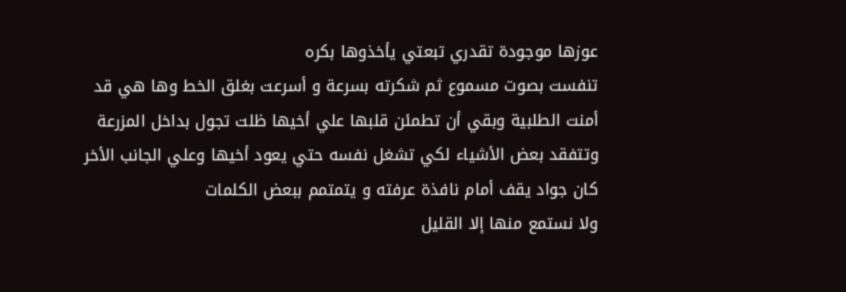عوزها موجودة تقدري تبعتي يأخذوها بكره
تنفست بصوت مسموع ثم شكرته بسرعة و أسرعت بغلق الخط وها هي قد أمنت الطلبية وبقي أن تطمئن قلبها علي أخيها ظلت تجول بداخل المزرعة وتتفقد بعض الأشياء لكي تشغل نفسه حتي يعود أخيها وعلي الجانب الأخر كان جواد يقف أمام نافذة عرفته و يتمتمم ببعض الكلمات
ولا نستمع منها إلا القليل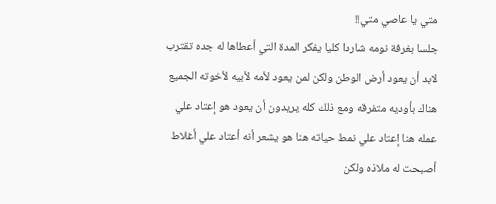متي يا عاصي متي!!
جلسا بغرفة نومه شاردا كليا يفكر المدة التي أعطاها له جده تقترب لابد أن يعود أرض الوطن ولكن لمن يعود لأمه لأبيه لأخوته الجميع هناك بأوديه متفرقه ومع ذلك كله يريدون أن يعود هو إعتاد علي عمله هنا إعتاد علي نمط حياته هنا هو يشعر أنه أعتاد علي أغلاط أصبحت له ملاذه ولكن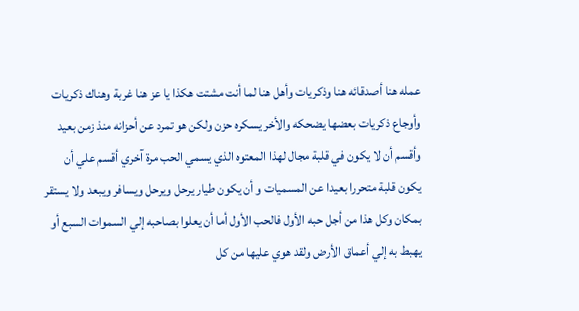عمله هنا أصدقائه هنا وذكريات وأهل هنا لما أنت مشتت هكذا يا عز هنا غربة وهناك ذكريات وأوجاع ذكريات بعضها يضحكه والأخر يسكره حزن ولكن هو تمرد عن أحزانه منذ زمن بعيد وأقسم أن لا يكون في قلبة مجال لهذا المعتوه الذي يسمي الحب مرة آخري أقسم علي أن يكون قلبة متحررا بعيدا عن المسميات و أن يكون طيار يرحل ويرحل ويسافر ويبعد ولا يستقر بمكان وكل هذا من أجل حبه الأول فالحب الأول أما أن يعلوا بصاحبه إلي السموات السبع أو يهبط به إلي أعماق الأرض ولقد هوي عليها من كل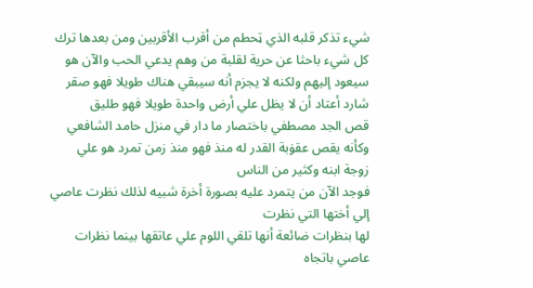شيء تذكر قلبه الذي ټحطم من أقرب الأقربين ومن بعدها ترك كل شيء باحثا عن حرية لقلبة من وهم يدعي الحب والآن هو سيعود إليهم ولكنه لا يجزم أنه سيبقي هناك طويلا فهو صقر شارد أعتاد أن لا يظل علي أرض واحدة طويلا فهو طليق
قص الجد مصطفي باختصار ما دار في منزل حامد الشافعي وكأنه يقص عقۏبة القدر له منذ فهو منذ زمن تمرد هو علي زوجة ابنه وكثير من الناس
فوجد الآن من يتمرد عليه بصورة أخرة شبيه لذلك نظرت عاصي إلي أختها التي نظرت
لها بنظرات ضائعة أنها تلقي اللوم علي عاتقها بينما نظرات عاصي باتجاه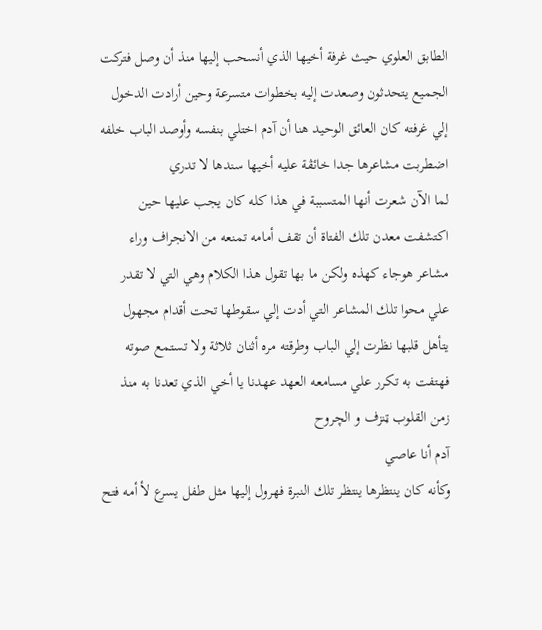الطابق العلوي حيث غرفة أخيها الذي أنسحب إليها منذ أن وصل فتركت الجميع يتحدثون وصعدت إليه بخطوات متسرعة وحين أرادت الدخول إلي غرفته كان العائق الوحيد هنا أن آدم اختلي بنفسه وأوصد الباب خلفه اضطربت مشاعرها جدا خائڤة عليه أخيها سندها لا تدري
لما الآن شعرت أنها المتسببة في هذا كله كان يجب عليها حين اكتشفت معدن تلك الفتاة أن تقف أمامه تمنعه من الانجراف وراء مشاعر هوجاء كهذه ولكن ما بها تقول هذا الكلام وهي التي لا تقدر علي محوا تلك المشاعر التي أدت إلي سقوطها تحت أقدام مجهول يتأهل قلبها نظرت إلي الباب وطرقته مره أثنان ثلاثة ولا تستمع صوته فهتفت به تكرر علي مسامعه العهد عهدنا يا أخي الذي تعدنا به منذ زمن القلوب ټنزف و الچروح
آدم أنا عاصي
وكأنه كان ينتظرها ينتظر تلك النبرة فهرول إليها مثل طفل يسرع لأ أمه فتح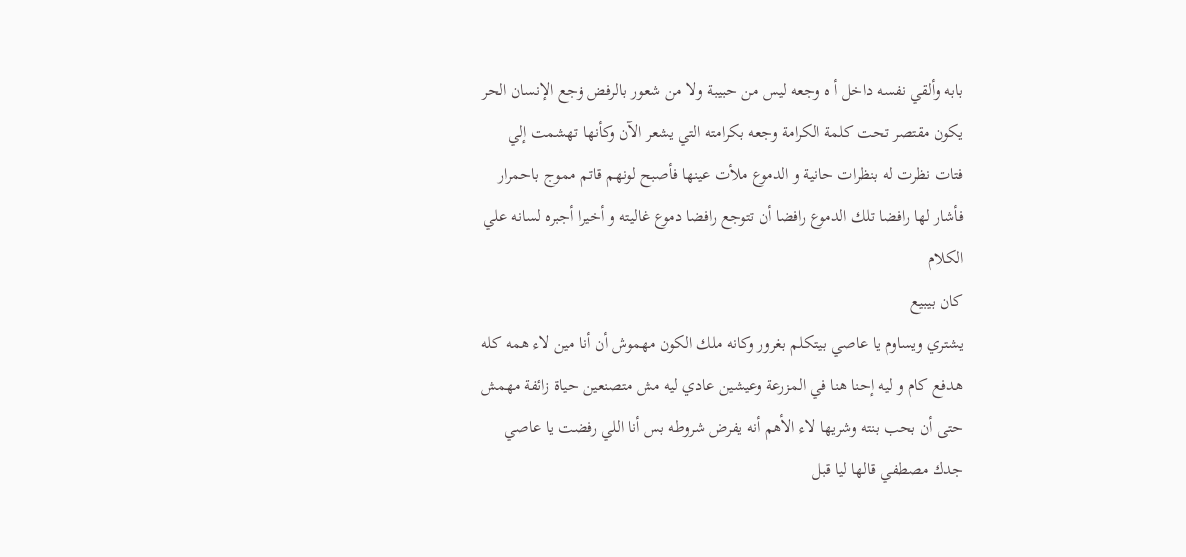بابه وألقي نفسه داخل أ ه وجعه ليس من حبيبة ولا من شعور بالرفض ۏجع الإنسان الحر يكون مقتصر تحت كلمة الكرامة وجعه بكرامته التي يشعر الآن وكأنها تهشمت إلي فتات نظرت له بنظرات حانية و الدموع ملأت عينها فأصبح لونهم قاتم مموج باحمرار فأشار لها رافضا تلك الدموع رافضا أن تتوجع رافضا دموع غاليته و أخيرا أجبره لسانه علي الكلام
كان بيبيع
يشتري ويساوم يا عاصي بيتكلم بغرور وكانه ملك الكون مهموش أن أنا مين لاء همه كله هدفع كام و ليه إحنا هنا في المزرعة وعيشين عادي ليه مش متصنعين حياة زائفة مهمش حتى أن بحب بنته وشريها لاء الأهم أنه يفرض شروطه بس أنا اللي رفضت يا عاصي جدك مصطفي قالها ليا قبل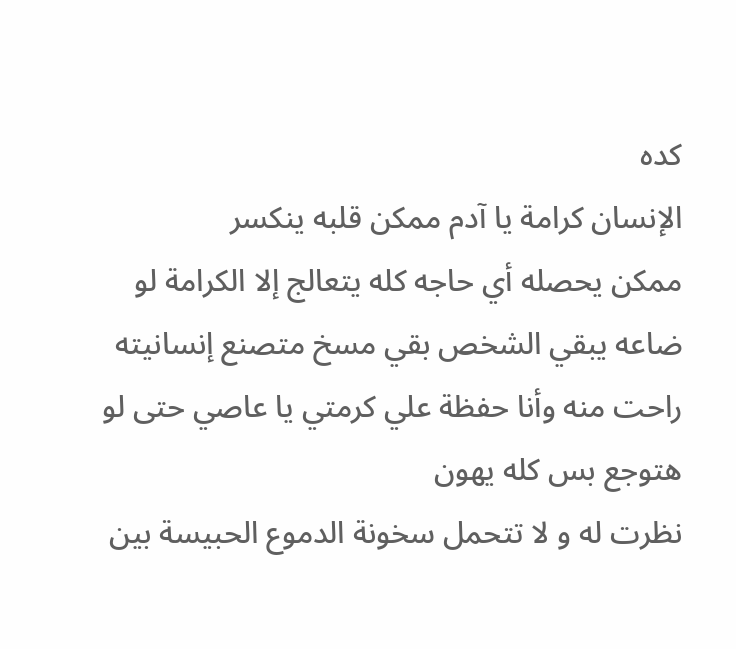كده
الإنسان كرامة يا آدم ممكن قلبه ينكسر
ممكن يحصله أي حاجه كله يتعالج إلا الكرامة لو ضاعه يبقي الشخص بقي مسخ متصنع إنسانيته راحت منه وأنا حفظة علي كرمتي يا عاصي حتى لو هتوجع بس كله يهون
نظرت له و لا تتحمل سخونة الدموع الحبيسة بين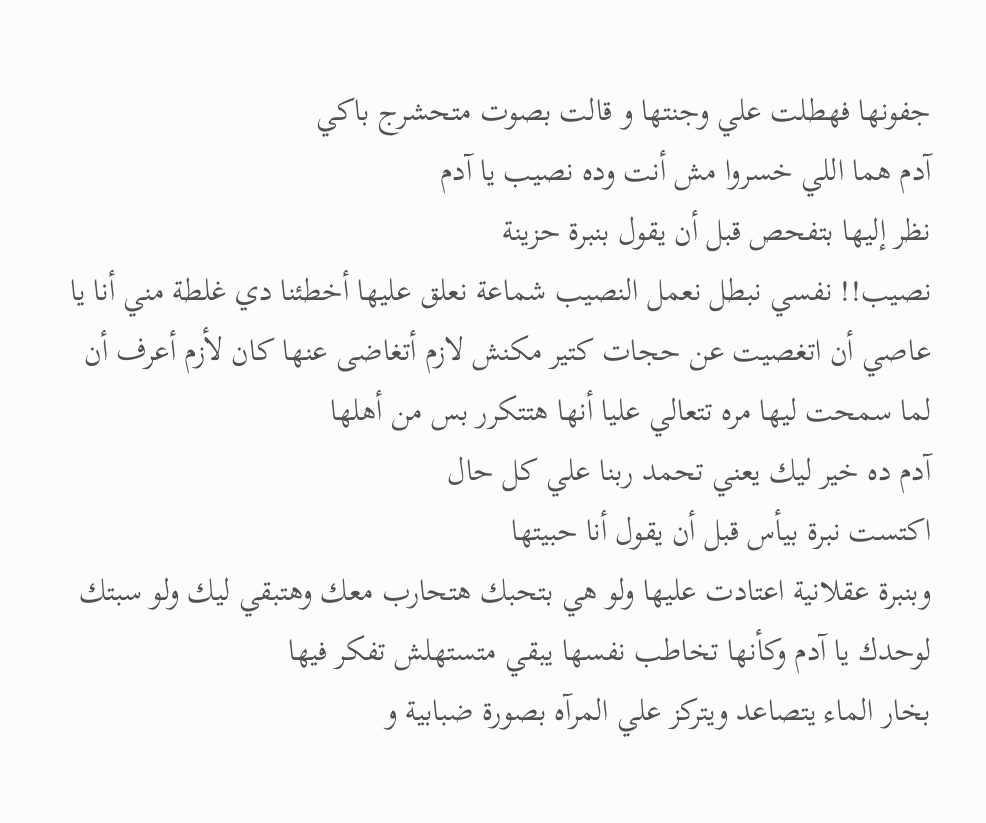جفونها فهطلت علي وجنتها و قالت بصوت متحشرج باكي
آدم هما اللي خسروا مش أنت وده نصيب يا آدم
نظر إليها بتفحص قبل أن يقول بنبرة حزينة
نصيب!! نفسي نبطل نعمل النصيب شماعة نعلق عليها أخطئنا دي غلطة مني أنا يا عاصي أن اتغصيت عن حجات كتير مكنش لازم أتغاضى عنها كان لأزم أعرف أن لما سمحت ليها مره تتعالي عليا أنها هتتكرر بس من أهلها
آدم ده خير ليك يعني تحمد ربنا علي كل حال
اكتست نبرة بيأس قبل أن يقول أنا حبيتها
وبنبرة عقلانية اعتادت عليها ولو هي بتحبك هتحارب معك وهتبقي ليك ولو سبتك لوحدك يا آدم وكأنها تخاطب نفسها يبقي متستهلش تفكر فيها
بخار الماء يتصاعد ويتركز علي المرآه بصورة ضبابية و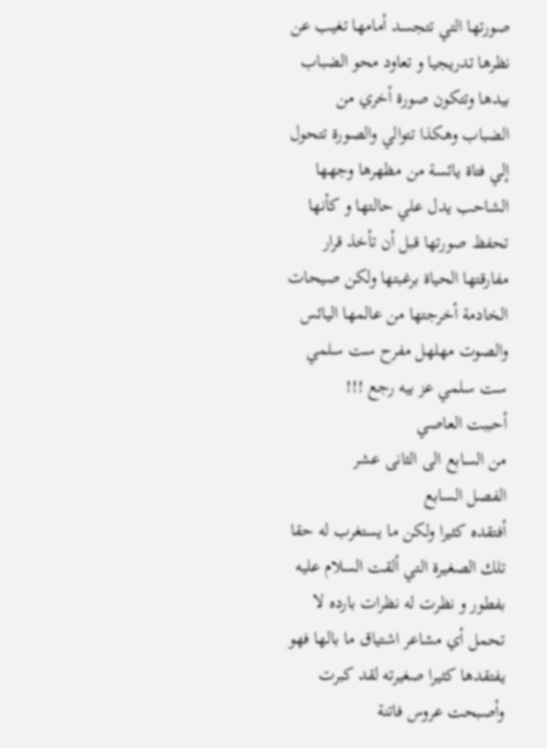صورتها التي تتجسد أمامها تغيب عن نظرها تدريجيا و تعاود محو الضباب بيدها وتتكون صورة أخري من الضباب وهكذا تتوالي والصورة تتحول إلي فتاة يائسة من مظهرها وجهها الشاحب يدل علي حالتها و كأنها تحفظ صورتها قبل أن تأخذ قرار مفارقتها الحياة برغبتها ولكن صيحات الخادمة أخرجتها من عالمها اليائس
والصوت مهلهل مفرح ست سلمي ست سلمي عز بيه رجع !!!
أحببت العاصي
من السابع الى الثانى عشر
الفصل السابع
أفتقده كثيرا ولكن ما يستغرب له حقا تلك الصغيرة التي ألقت السلام عليه بفطور و نظرت له نظرات بارده لا تحمل أي مشاعر اشتياق ما بالها فهو يفتقدها كثيرا صغيرته لقد كبرت وأصبحت عروس فاتنة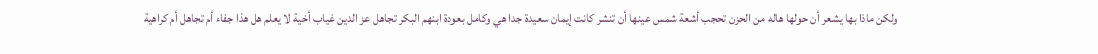ولكن ماذا بها يشعر أن حولها هاله من الحزن تحجب أشعة شمس عينها أن تنشر كانت إيمان سعيدة جدا هي وكامل بعودة ابنهم البكر تجاهل عز الدين غياب أخية لا يعلم هل هذا جفاء أم تجاهل أم كراهية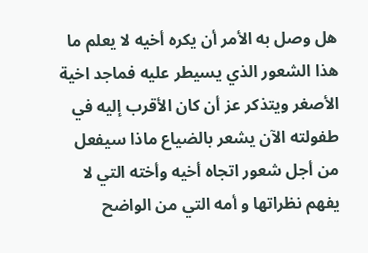هل وصل به الأمر أن يكره أخيه لا يعلم ما هذا الشعور الذي يسيطر عليه فماجد اخية الأصغر ويتذكر عز أن كان الأقرب إليه في طفولته الآن يشعر بالضياع ماذا سيفعل من أجل شعور اتجاه أخيه وأخته التي لا يفهم نظراتها و أمه التي من الواضح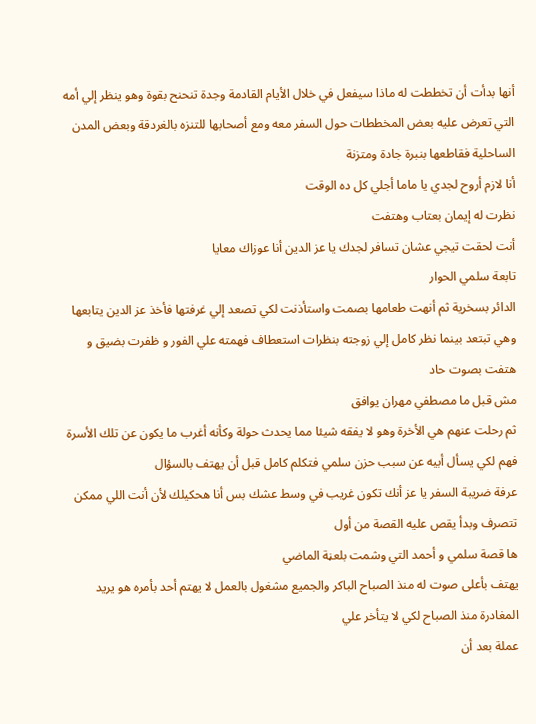أنها بدأت أن تخططت له ماذا سيفعل في خلال الأيام القادمة وجدة تنحنح بقوة وهو ينظر إلي أمه التي تعرض عليه بعض المخططات حول السفر معه ومع أصحابها للتنزه بالغردقة وبعض المدن الساحلية فقاطعها بنبرة جادة ومتزنة
أنا لازم أروح لجدي يا ماما أجلي كل ده الوقت
نظرت له إيمان بعتاب وهتفت
أنت لحقت تيجي عشان تسافر لجدك يا عز الدين أنا عوزاك معايا
تابعة سلمي الحوار
الدائر بسخرية ثم أنهت طعامها بصمت واستأذنت لكي تصعد إلي غرفتها فأخذ عز الدين يتابعها وهي تبتعد بينما نظر كامل إلي زوجته بنظرات استعطاف فهمته علي الفور و ظفرت بضيق و هتفت بصوت حاد
مش قبل ما مصطفي مهران يوافق
ثم رحلت عنهم هي الأخرة وهو لا يفقه شيئا مما يحدث حولة وكأنه أغرب ما يكون عن تلك الأسرة فهم لكي يسأل أبيه عن سبب حزن سلمي فتكلم كامل قبل أن يهتف بالسؤال
عرفة ضريبة السفر يا عز أنك تكون غريب في وسط عشك بس أنا هحكيلك لأن أنت اللي ممكن تتصرف وبدأ يقص عليه القصة من أول
ها قصة سلمي و أحمد التي وشمت بلعڼة الماضي
يهتف بأعلى صوت له منذ الصباح الباكر والجميع مشغول بالعمل لا يهتم أحد بأمره هو يريد المغادرة منذ الصباح لكي لا يتأخر علي
عملة بعد أن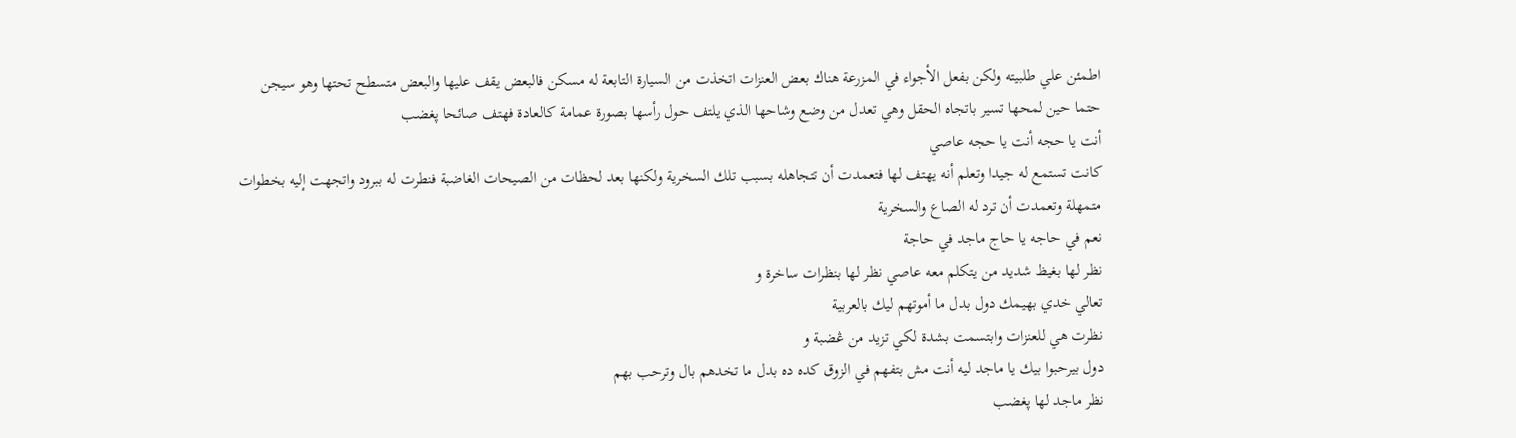اطمئن علي طلبيته ولكن بفعل الأجواء في المزرعة هناك بعض العنزات اتخذت من السيارة التابعة له مسكن فالبعض يقف عليها والبعض متسطح تحتها وهو سيجن حتما حين لمحها تسير باتجاه الحقل وهي تعدل من وضع وشاحها الذي يلتف حول رأسها بصورة عمامة كالعادة فهتف صائحا پغضب
أنت يا حجه أنت يا حجه عاصي
كانت تستمع له جيدا وتعلم أنه يهتف لها فتعمدت أن تتجاهله بسبب تلك السخرية ولكنها بعد لحظات من الصيحات الغاضبة فنطرت له ببرود واتجهت إليه بخطوات متمهلة وتعمدت أن ترد له الصاع والسخرية
نعم في حاجه يا حاج ماجد في حاجة
نظر لها بغيظ شديد من يتكلم معه عاصي نظر لها بنظرات ساخرة و
تعالي خدي بهيمك دول بدل ما أموتهم ليك بالعربية
نظرت هي للعنزات وابتسمت بشدة لكي تزيد من ڠضبة و
دول بيرحبوا بيك يا ماجد ليه أنت مش بتفهم في الزوق كده ده بدل ما تخدهم بال وترحب بهم
نظر ماجد لها پغضب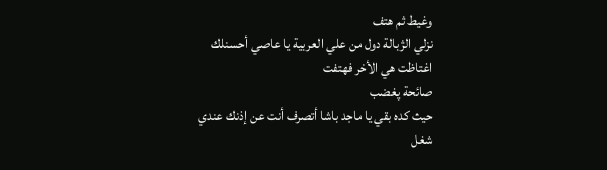وغيط ثم هتف
نزلي الژبالة دول من علي العربية يا عاصي أحسنلك
اغتاظت هي الأخر فهتفت
صائحة پغضب
حيث كده بقي يا ماجد باشا أتصرف أنت عن إذنك عندي
شغل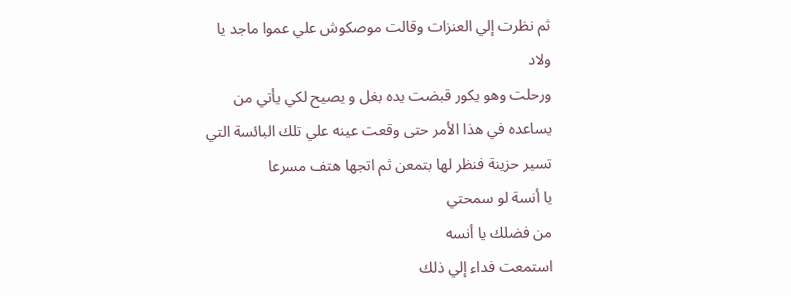ثم نظرت إلي العنزات وقالت موصكوش علي عموا ماجد يا ولاد
ورحلت وهو يكور قبضت يده بغل و يصيح لكي يأتي من يساعده في هذا الأمر حتى وقعت عينه علي تلك البائسة التي تسير حزينة فنظر لها بتمعن ثم اتجها هتف مسرعا
يا أنسة لو سمحتي
من فضلك يا أنسه
استمعت فداء إلي ذلك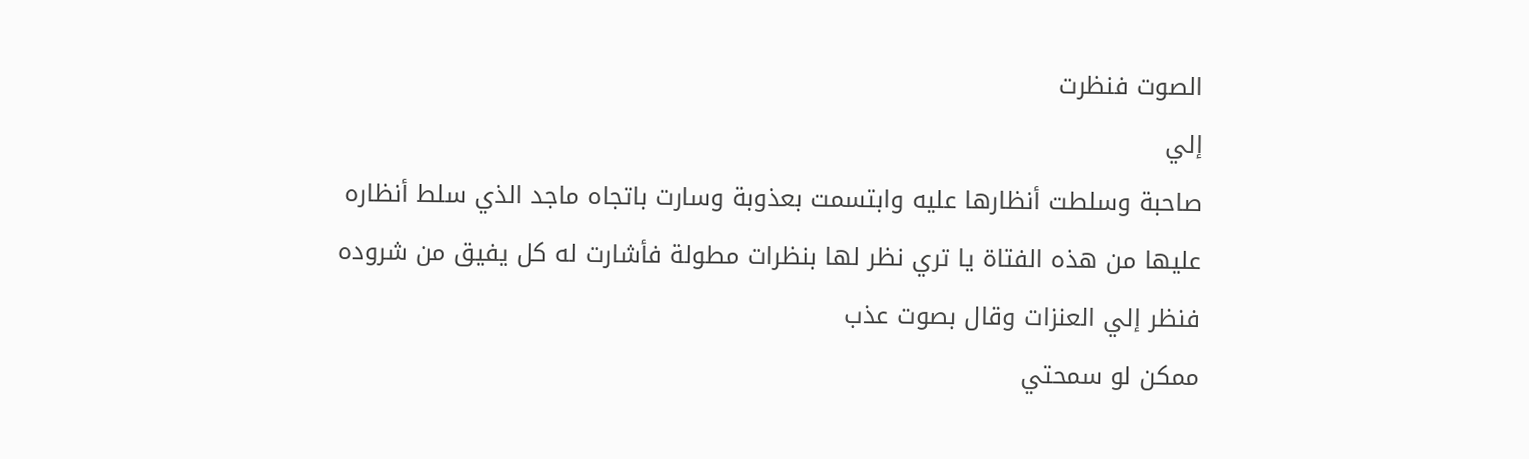الصوت فنظرت
إلي
صاحبة وسلطت أنظارها عليه وابتسمت بعذوبة وسارت باتجاه ماجد الذي سلط أنظاره عليها من هذه الفتاة يا تري نظر لها بنظرات مطولة فأشارت له كل يفيق من شروده فنظر إلي العنزات وقال بصوت عذب
ممكن لو سمحتي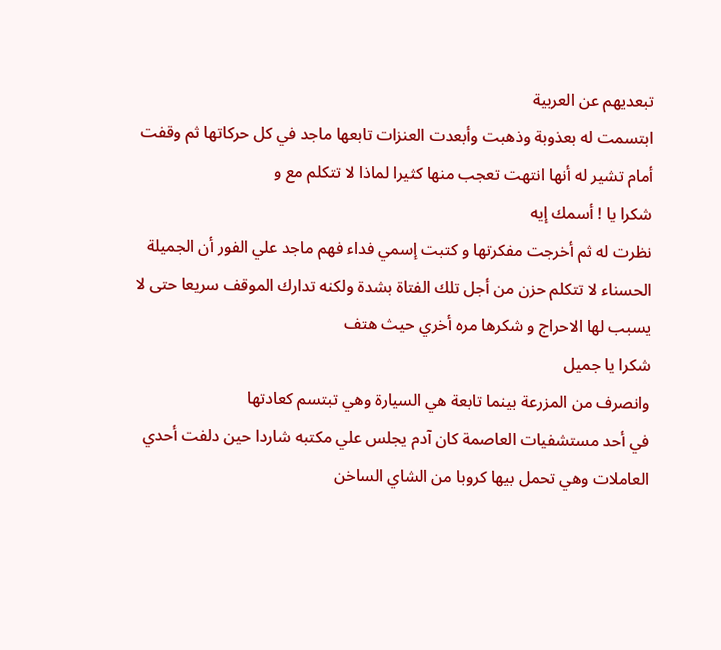تبعديهم عن العربية
ابتسمت له بعذوبة وذهبت وأبعدت العنزات تابعها ماجد في كل حركاتها ثم وقفت أمام تشير له أنها انتهت تعجب منها كثيرا لماذا لا تتكلم مع و
شكرا يا ! أسمك إيه
نظرت له ثم أخرجت مفكرتها و كتبت إسمي فداء فهم ماجد علي الفور أن الجميلة الحسناء لا تتكلم حزن من أجل تلك الفتاة بشدة ولكنه تدارك الموقف سريعا حتى لا يسبب لها الاحراج و شكرها مره أخري حيث هتف
شكرا يا جميل
وانصرف من المزرعة بينما تابعة هي السيارة وهي تبتسم كعادتها
في أحد مستشفيات العاصمة كان آدم يجلس علي مكتبه شاردا حين دلفت أحدي العاملات وهي تحمل بيها كروبا من الشاي الساخن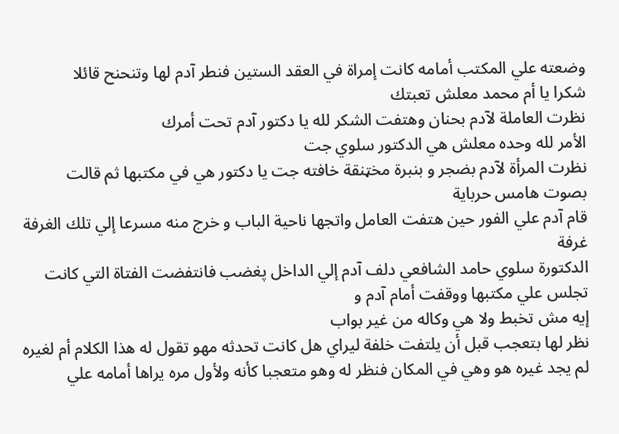وضعته علي المكتب أمامه كانت إمراة في العقد الستين فنطر آدم لها وتنحنح قائلا
شكرا يا أم محمد معلش تعبتك
نظرت العاملة لآدم بحنان وهتفت الشكر لله يا دكتور آدم تحت أمرك
الأمر لله وحده معلش هي الدكتور سلوي جت
نظرت المرأة لآدم بضجر و بنبرة مخټنقة خافته جت يا دكتور هي في مكتبها ثم قالت بصوت هامس حرباية
قام آدم علي الفور حين هتفت العامل واتجها ناحية الباب و خرج منه مسرعا إلي تلك الغرفة غرفة
الدكتورة سلوي حامد الشافعي دلف آدم إلي الداخل پغضب فانتفضت الفتاة التي كانت تجلس علي مكتبها ووقفت أمام آدم و
إيه مش تخبط ولا هي وكاله من غير بواب
نظر لها بتعجب قبل أن يلتفت خلفة ليراي هل كانت تحدثه مهو تقول له هذا الكلام أم لغيره لم يجد غيره هو وهي في المكان فنظر له وهو متعجبا كأنه ولأول مره يراها أمامه علي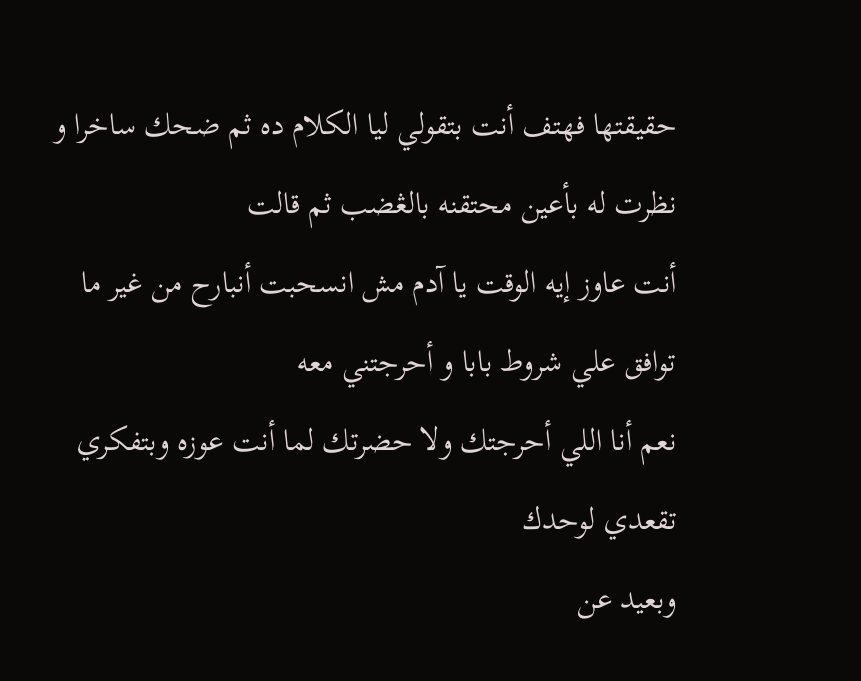حقيقتها فهتف أنت بتقولي ليا الكلام ده ثم ضحك ساخرا و نظرت له بأعين محتقنه بالڠضب ثم قالت
أنت عاوز إيه الوقت يا آدم مش انسحبت أنبارح من غير ما توافق علي شروط بابا و أحرجتني معه
نعم أنا اللي أحرجتك ولا حضرتك لما أنت عوزه وبتفكري تقعدي لوحدك
وبعيد عن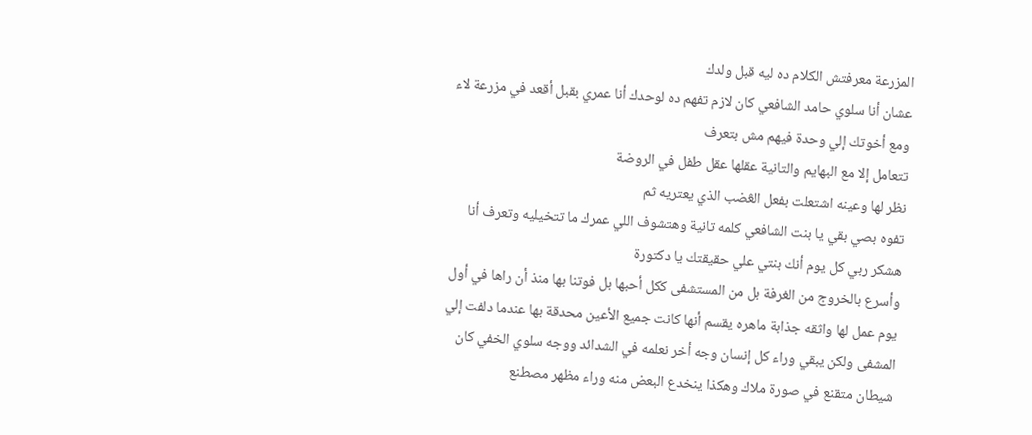المزرعة معرفتش الكلام ده ليه قبل ولدك
عشان أنا سلوي حامد الشافعي كان لازم تفهم ده لوحدك أنا عمري بقبل أقعد في مزرعة لاء ومع أخوتك إلي وحدة فيهم مش بتعرف
تتعامل إلا مع البهايم والتانية عقلها عقل طفل في الروضة
نظر لها وعينه اشتعلت بفعل الڠضب الذي يعتريه ثم
تفوه بصي بقي يا بنت الشافعي كلمه تانية وهتشوف اللي عمرك ما تتخيليه وتعرف أنا هشكر ربي كل يوم أنك بنتي علي حقيقتك يا دكتورة
وأسرع بالخروج من الغرفة بل من المستشفى ككل أحبها بل فوتنا بها منذ أن راها في أول يوم عمل لها واثقه جذابة ماهره يقسم أنها كانت جميع الأعين محدقة بها عندما دلفت إلي المشفى ولكن يبقي وراء كل إنسان وجه أخر نعلمه في الشدائد ووجه سلوي الخفي كان شيطان متقنع في صورة ملاك وهكذا ينخدع البعض منه وراء مظهر مصطنع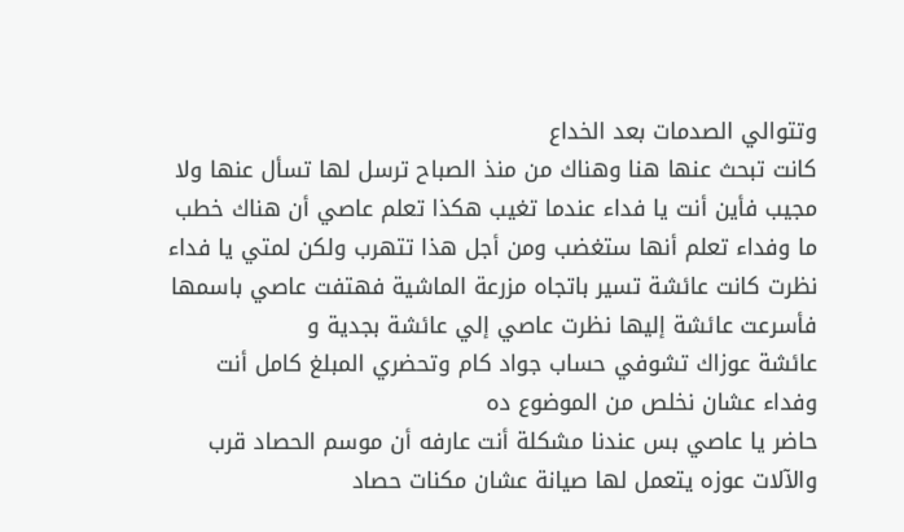وتتوالي الصدمات بعد الخداع
كانت تبحث عنها هنا وهناك من منذ الصباح ترسل لها تسأل عنها ولا مجيب فأين أنت يا فداء عندما تغيب هكذا تعلم عاصي أن هناك خطب ما وفداء تعلم أنها ستغضب ومن أجل هذا تتهرب ولكن لمتي يا فداء نظرت كانت عائشة تسير باتجاه مزرعة الماشية فهتفت عاصي باسمها فأسرعت عائشة إليها نظرت عاصي إلي عائشة بجدية و
عائشة عوزاك تشوفي حساب جواد كام وتحضري المبلغ كامل أنت وفداء عشان نخلص من الموضوع ده
حاضر يا عاصي بس عندنا مشكلة أنت عارفه أن موسم الحصاد قرب والآلات عوزه يتعمل لها صيانة عشان مكنات حصاد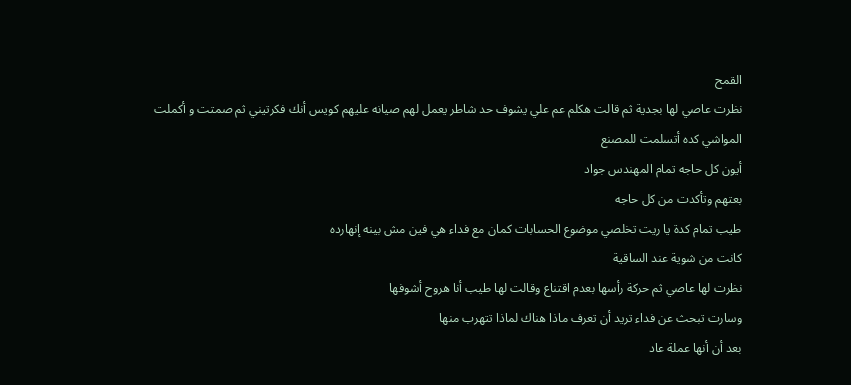القمح
نظرت عاصي لها بجدية ثم قالت هكلم عم علي يشوف حد شاطر يعمل لهم صيانه عليهم كويس أنك فكرتيني ثم صمتت و أكملت المواشي كده أتسلمت للمصنع
أيون كل حاجه تمام المهندس جواد
بعتهم وتأكدت من كل حاجه
طيب تمام كدة يا ريت تخلصي موضوع الحسابات كمان مع فداء هي فين مش بينه إنهارده
كانت من شوية عند الساقية
نظرت لها عاصي ثم حركة رأسها بعدم اقتناع وقالت لها طيب أنا هروح أشوفها
وسارت تبحث عن فداء تريد أن تعرف ماذا هناك لماذا تتهرب منها
بعد أن أنها عملة عاد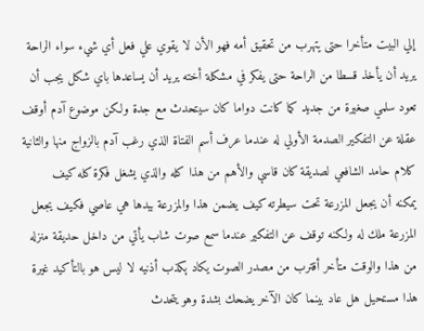إلي البيت متأخرا حتى يتهرب من تحقيق أمه فهو الأن لا يقوي علي فعل أي شيء سواء الراحة يريد أن يأخذ قسطا من الراحة حتى يفكر في مشكلة أخته يريد أن يساعدها باي شكل يجب أن تعود سلمي صغيرة من جديد كما كانت دواما كان سيتحدث مع جدة ولكن موضوع آدم أوقف عقلة عن التفكير الصدمة الأولي له عندما عرف أسم الفتاة الذي رغب آدم بالزواج منها والثانية كلام حامد الشافعي لصديقة كان قاسې والأهم من هذا كله والذي يشغل فكرة كله كيف يمكنه أن يجعل المزرعة تحت سيطرته كيف يضمن هذا والمزرعة بيدها هي عاصي فكيف يجعل المزرعة ملك له ولكنه توقف عن التفكير عندما سمع صوت شاب يأتي من داخل حديقة منزله من هذا والوقت متأخر أقترب من مصدر الصوت يكاد ېكذب أذنيه لا ليس هو بالتأكيد غيرة هذا مستحيل هل عاد بينما كان الآخر يضحك بشدة وهو يتحدث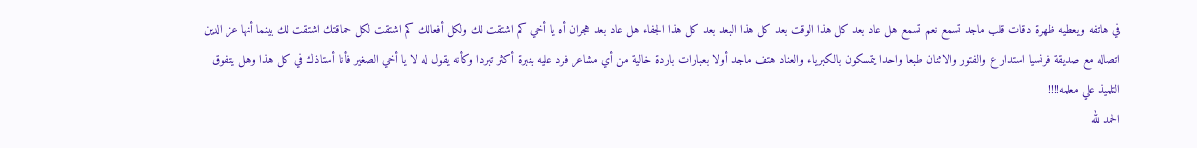في هاتفه ويعطيه ظهرة دقات قلب ماجد تسمع نعم تسمع هل عاد بعد كل هذا الوقت بعد كل هذا البعد بعد كل هذا الجفاء هل عاد بعد هجران أه يا أخي كم اشتقت لك ولكل أفعالك كم اشتقت لكل حماقتك اشتقت لك بينما أنها عز الدين اتصاله مع صديقة فرنسيا استدار ع والفتور والاثنان طبعا واحدا يتمسكون بالكبرياء والعناد هتف ماجد أولا بعبارات باردة خالية من أي مشاعر فرد عليه بنبرة أكثر تبردا وكأنه يقول له لا يا أخي الصغير فأنا أستاذك في كل هذا وهل يتفوق التلميذ علي معلمه!!!!
الحمد لله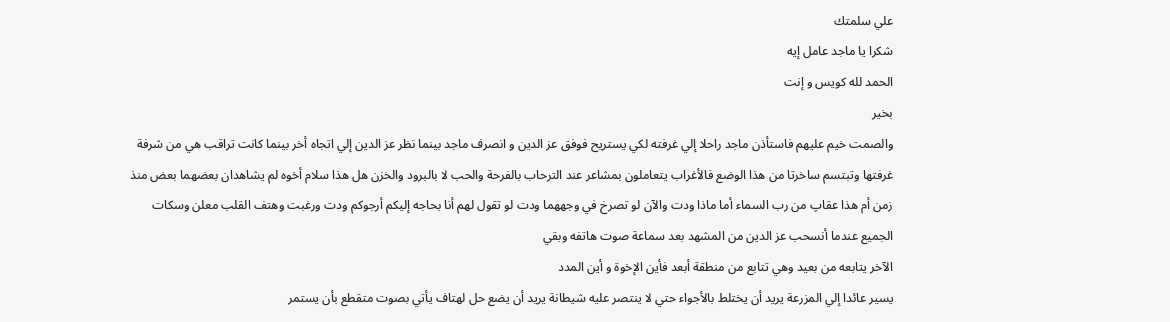علي سلمتك
شكرا يا ماجد عامل إيه
الحمد لله كويس و إنت
بخير
والصمت خيم عليهم فاستأذن ماجد راحلا إلي غرفته لكي يستريح فوفق عز الدين و انصرف ماجد بينما نظر عز الدين إلي اتجاه أخر بينما كانت تراقب هي من شرفة غرفتها وتبتسم ساخرتا من هذا الوضع فالأغراب يتعاملون بمشاعر عند الترحاب بالفرحة والحب لا بالبرود والخزن هل هذا سلام أخوه لم يشاهدان بعضهما بعض منذ زمن أم هذا عقاپ من رب السماء أما ماذا ودت والآن لو تصرخ في وجههما ودت لو تقول لهم أنا بحاجه إليكم أرجوكم ودت ورغبت وهتف القلب معلن وسكات الجميع عندما أنسحب عز الدين من المشهد بعد سماعة صوت هاتفه وبقي
الآخر يتابعه من بعيد وهي تتابع من منطقة أبعد فأين الإخوة و أين المدد
يسير عائدا إلي المزرعة يريد أن يختلط بالأجواء حتي لا ينتصر عليه شيطانة يريد أن يضع حل لهتاف يأتي بصوت متقطع بأن يستمر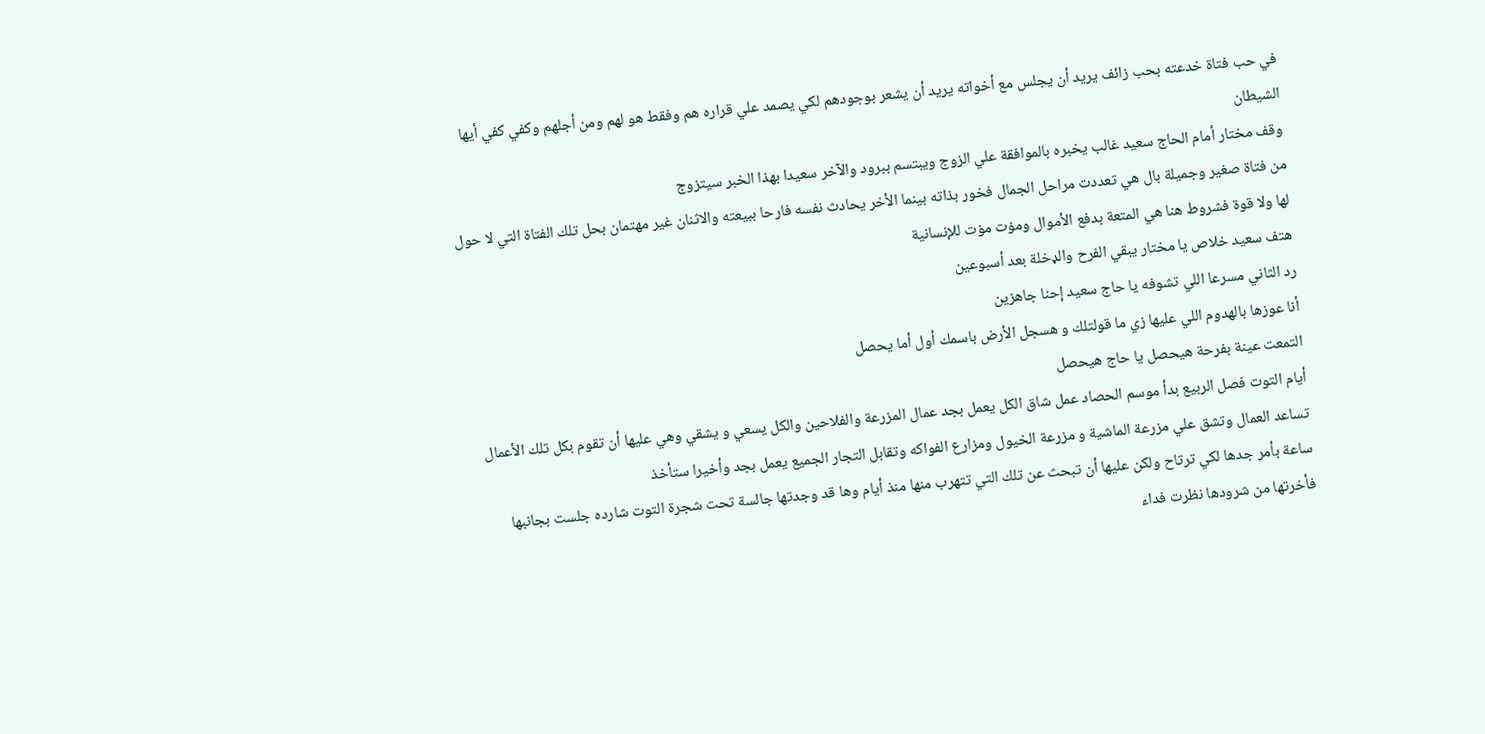في حب فتاة خدعته بحب زائف يريد أن يجلس مع أخواته يريد أن يشعر بوجودهم لكي يصمد علي قراره هم وفقط هو لهم ومن أجلهم وكفي كفي أيها الشيطان
وقف مختار أمام الحاج سعيد غالب يخبره بالموافقة علي الزوج ويبتسم ببرود والآخر سعيدا بهذا الخبر سيتزوج
من فتاة صغير وجميلة بال هي تعددت مراحل الجمال فخور بذاته بينما الأخر يحادث نفسه فارحا ببيعته والاثنان غير مهتمان بحل تلك الفتاة التي لا حول لها ولا قوة فشروط هنا هي المتعة بدفع الأموال ومۏت مۏت للإنسانية
هتف سعيد خلاص يا مختار يبقي الفرح والډخلة بعد أسبوعين
رد الثاني مسرعا اللي تشوفه يا حاج سعيد إحنا جاهزين
أنا عوزها بالهدوم اللي عليها زي ما قولتلك و هسجل الأرض باسمك أول أما يحصل
التمعت عينة بفرحة هيحصل يا حاج هيحصل
أيام التوت فصل الربيع بدأ موسم الحصاد عمل شاق الكل يعمل بجد عمال المزرعة والفلاحين والكل يسعي و يشقي وهي عليها أن تقوم بكل تلك الأعمال تساعد العمال وتشق علي مزرعة الماشية و مزرعة الخيول ومزارع الفواكه وتقابل التجار الجميع يعمل بجد وأخيرا ستأخذ
ساعة بأمر جدها لكي ترتاح ولكن عليها أن تبحث عن تلك التي تتهرب منها منذ أيام وها قد وجدتها جالسة تحت شجرة التوت شارده جلست بجانبها فأخرتها من شرودها نظرت فداء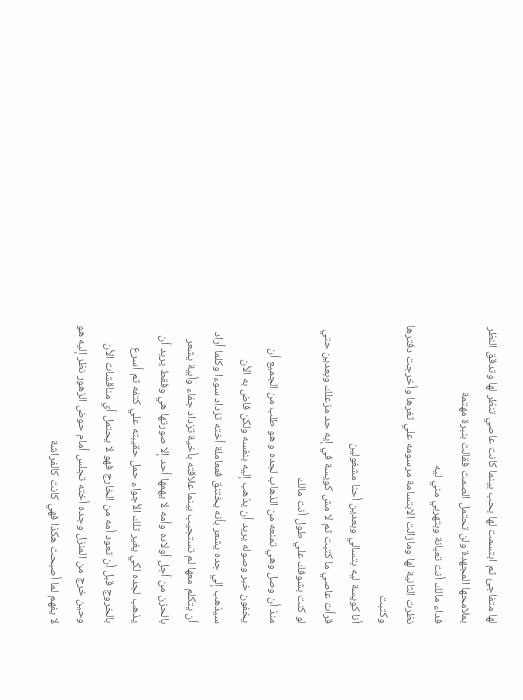لها متفاجئ ثم ابتسمت لها بحب بينما كانت عاصي تنظر لها وتدقق النظر بملامحها المجهدة ولن تحتمل الصمت فقالت بنبرة مهتمة
فداء مالك أنت تعبانة وبتهربي مني ليه
نظرت الثانية لها ومازالت الابتسامة مرسومه علي ثغرها وأخرجت دفترها وكتبت
أنا كويسة ليه بتسالي وبعدين أحنا مشغولين
قرأت عاصي ما كتبت ثم لا مش كويسة في إيه حد مزعلك وبعدين حتي لو كنت بشوفك علي طول أنت مالك
منذ أن وصل وهي تمنعه من الذهاب لجده و هو طلب من الجميع أن يخفون خبر وصوله يريد أن يذهب إليه بنفسه ولكن فاض به الأن سيذهب إلي جده يشعر بأنه يختنق فمعاملة أخته تزداد سوءا وكلما أراد أن يتكلم معها لم تستجيب بينما علاقته بأخية تزداد جفاء وأبية يشعر بالحزن من أجل أولاده وأمه لا يهمها أحد إلا صورتها هي وفقط يريد أن يذهب لجده لكي يغير تلك الأجواء حمل حقيبته علي كتفه ثم أسرع بالخروج قبل أن تعود أمه من الخارج فهو لا يحتمل أي مناقشات الأن وحين خرج من المنزل وجده أخته تجلس أمام حوض الزهور نظر إليه هو لا يفهم لما أصبحت هكذا فهي كانت كالفراشة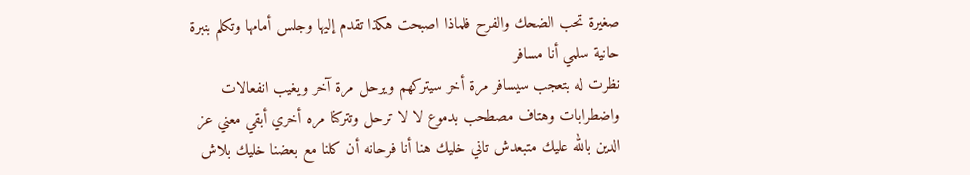صغيرة تحب الضحك والفرح فلماذا اصبحت هكذا تقدم إليها وجلس أمامها وتكلم بنبرة حانية سلمي أنا مسافر
نظرت له بتعجب سيسافر مرة أخر سيتركهم ويرحل مرة آخر ويغيب انفعالات واضطرابات وهتاف مصطحب بدموع لا لا ترحل وتتركنا مره أخري أبقي معني عز الدين بالله عليك متبعدش تاني خليك هنا أنا فرحانه أن كلنا مع بعضنا خليك بلاش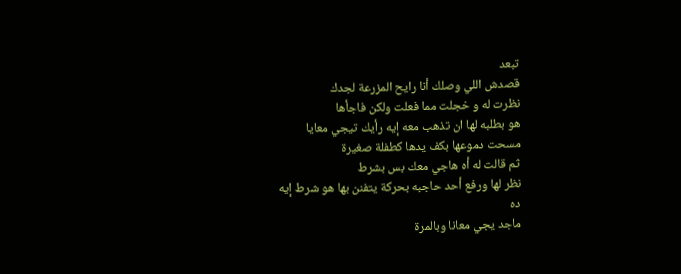تبعد
قصدش اللي وصلك أنا رايح المزرعة لجدك
نظرت له و خجلت مما فعلت ولكن فاجأها
هو بطلبه لها ان تذهب معه إيه رأيك تيجي معايا
مسحت دموعها بكف يدها كطفلة صغيرة
ثم قالت له أه هاجي معك بس بشرط
نظر لها ورفع أحد حاجبه بحركة يتفنن بها هو شرط إيه
ده
ماجد يجي معانا وبالمرة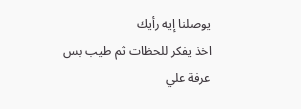يوصلنا إيه رأيك
اخذ يفكر للحظات ثم طيب بس
عرفة علي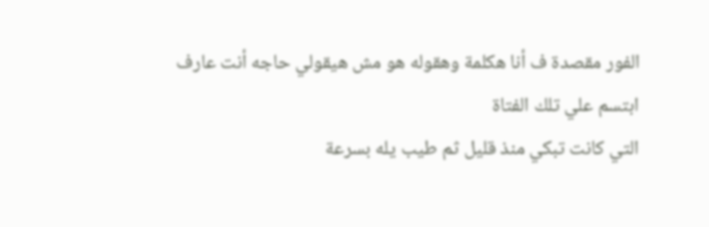الفور مقصدة ف أنا هكلمة وهقوله هو مش هيقولي حاجه أنت عارف
ابتسم علي تلك الفتاة
التي كانت تبكي منذ قليل ثم طيب يله بسرعة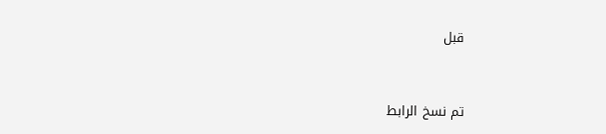قبل


تم نسخ الرابط